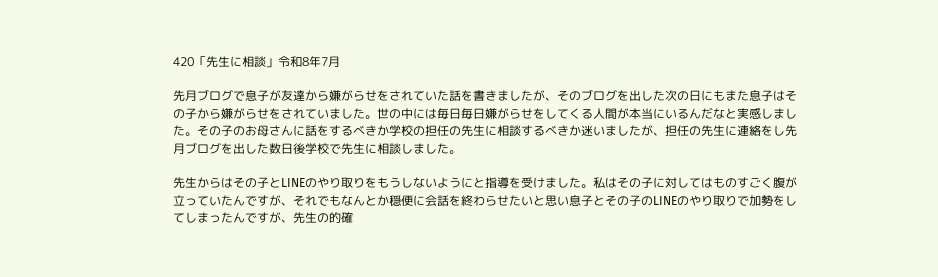420「先生に相談」令和8年7月

先月ブログで息子が友達から嫌がらせをされていた話を書きましたが、そのブログを出した次の日にもまた息子はその子から嫌がらせをされていました。世の中には毎日毎日嫌がらせをしてくる人間が本当にいるんだなと実感しました。その子のお母さんに話をするべきか学校の担任の先生に相談するべきか迷いましたが、担任の先生に連絡をし先月ブログを出した数日後学校で先生に相談しました。

先生からはその子とLINEのやり取りをもうしないようにと指導を受けました。私はその子に対してはものすごく腹が立っていたんですが、それでもなんとか穏便に会話を終わらせたいと思い息子とその子のLINEのやり取りで加勢をしてしまったんですが、先生の的確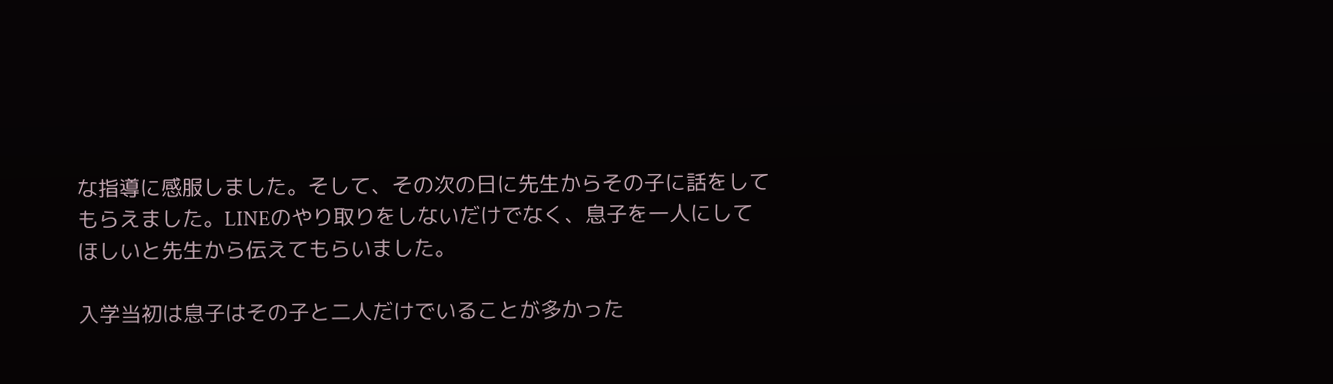な指導に感服しました。そして、その次の日に先生からその子に話をしてもらえました。LINEのやり取りをしないだけでなく、息子を一人にしてほしいと先生から伝えてもらいました。

入学当初は息子はその子と二人だけでいることが多かった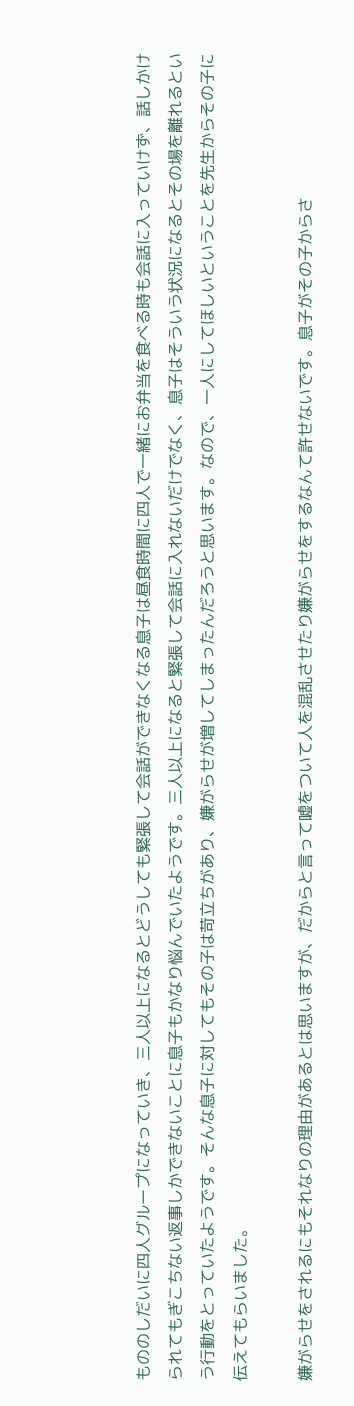もののしだいに四人グループになっていき、三人以上になるとどうしても緊張して会話ができなくなる息子は昼食時間に四人で一緒にお弁当を食べる時も会話に入っていけず、話しかけられてもぎこちない返事しかできないことに息子もかなり悩んでいたようです。三人以上になると緊張して会話に入れないだけでなく、息子はそういう状況になるとその場を離れるという行動をとっていたようです。そんな息子に対してもその子は苛立ちがあり、嫌がらせが増してしまったんだろうと思います。なので、一人にしてほしいということを先生からその子に伝えてもらいました。

嫌がらせをされるにもそれなりの理由があるとは思いますが、だからと言って嘘をついて人を混乱させたり嫌がらせをするなんて許せないです。息子がその子からさ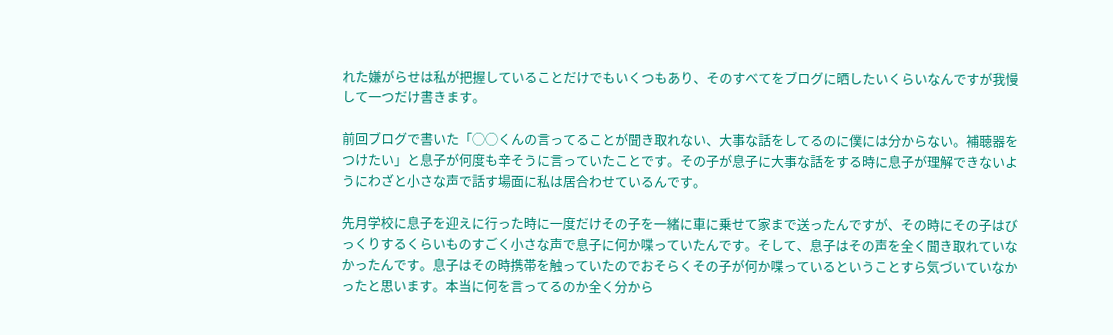れた嫌がらせは私が把握していることだけでもいくつもあり、そのすべてをブログに晒したいくらいなんですが我慢して一つだけ書きます。

前回ブログで書いた「◯◯くんの言ってることが聞き取れない、大事な話をしてるのに僕には分からない。補聴器をつけたい」と息子が何度も辛そうに言っていたことです。その子が息子に大事な話をする時に息子が理解できないようにわざと小さな声で話す場面に私は居合わせているんです。

先月学校に息子を迎えに行った時に一度だけその子を一緒に車に乗せて家まで送ったんですが、その時にその子はびっくりするくらいものすごく小さな声で息子に何か喋っていたんです。そして、息子はその声を全く聞き取れていなかったんです。息子はその時携帯を触っていたのでおそらくその子が何か喋っているということすら気づいていなかったと思います。本当に何を言ってるのか全く分から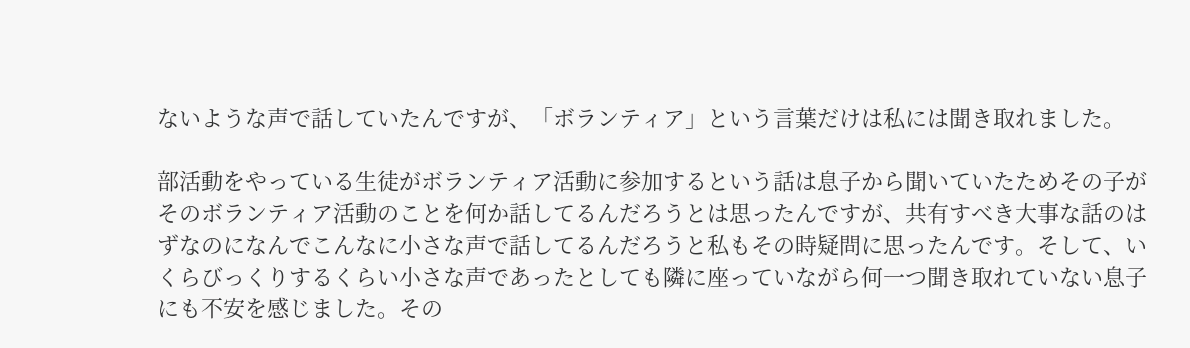ないような声で話していたんですが、「ボランティア」という言葉だけは私には聞き取れました。

部活動をやっている生徒がボランティア活動に参加するという話は息子から聞いていたためその子がそのボランティア活動のことを何か話してるんだろうとは思ったんですが、共有すべき大事な話のはずなのになんでこんなに小さな声で話してるんだろうと私もその時疑問に思ったんです。そして、いくらびっくりするくらい小さな声であったとしても隣に座っていながら何一つ聞き取れていない息子にも不安を感じました。その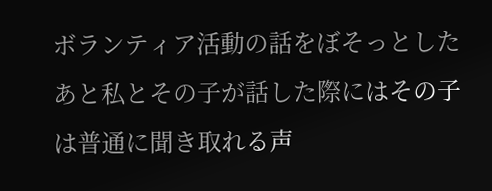ボランティア活動の話をぼそっとしたあと私とその子が話した際にはその子は普通に聞き取れる声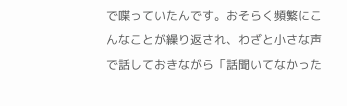で喋っていたんです。おそらく頻繁にこんなことが繰り返され、わざと小さな声で話しておきながら「話聞いてなかった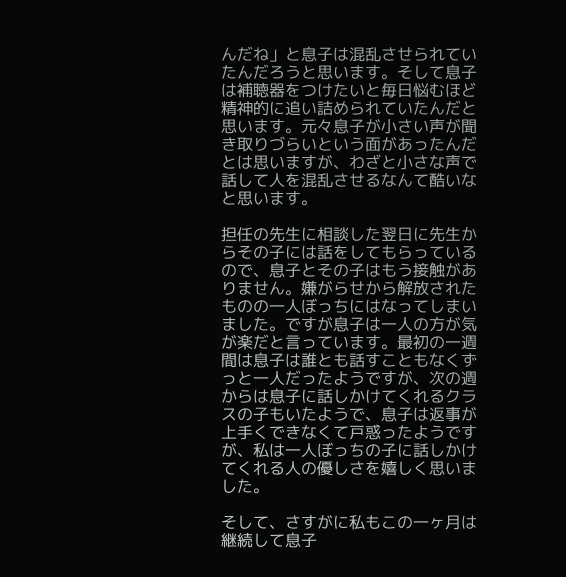んだね」と息子は混乱させられていたんだろうと思います。そして息子は補聴器をつけたいと毎日悩むほど精神的に追い詰められていたんだと思います。元々息子が小さい声が聞き取りづらいという面があったんだとは思いますが、わざと小さな声で話して人を混乱させるなんて酷いなと思います。

担任の先生に相談した翌日に先生からその子には話をしてもらっているので、息子とその子はもう接触がありません。嫌がらせから解放されたものの一人ぼっちにはなってしまいました。ですが息子は一人の方が気が楽だと言っています。最初の一週間は息子は誰とも話すこともなくずっと一人だったようですが、次の週からは息子に話しかけてくれるクラスの子もいたようで、息子は返事が上手くできなくて戸惑ったようですが、私は一人ぼっちの子に話しかけてくれる人の優しさを嬉しく思いました。

そして、さすがに私もこの一ヶ月は継続して息子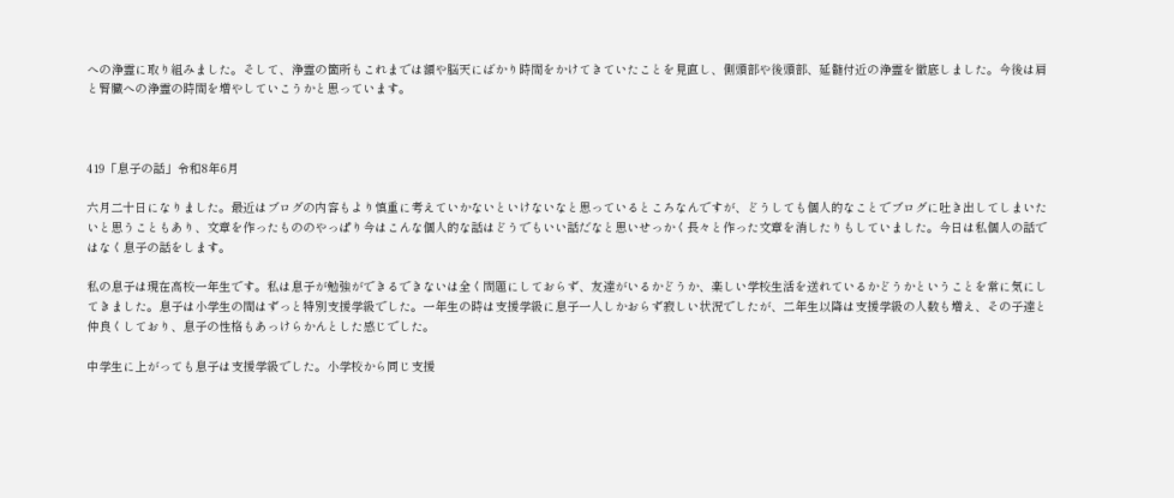への浄霊に取り組みました。そして、浄霊の箇所もこれまでは額や脳天にばかり時間をかけてきていたことを見直し、側頭部や後頭部、延髄付近の浄霊を徹底しました。今後は肩と腎臓への浄霊の時間を増やしていこうかと思っています。



419「息子の話」令和8年6月

六月二十日になりました。最近はブログの内容もより慎重に考えていかないといけないなと思っているところなんですが、どうしても個人的なことでブログに吐き出してしまいたいと思うこともあり、文章を作ったもののやっぱり今はこんな個人的な話はどうでもいい話だなと思いせっかく長々と作った文章を消したりもしていました。今日は私個人の話ではなく息子の話をします。

私の息子は現在高校一年生です。私は息子が勉強ができるできないは全く問題にしておらず、友達がいるかどうか、楽しい学校生活を送れているかどうかということを常に気にしてきました。息子は小学生の間はずっと特別支援学級でした。一年生の時は支援学級に息子一人しかおらず寂しい状況でしたが、二年生以降は支援学級の人数も増え、その子達と仲良くしており、息子の性格もあっけらかんとした感じでした。

中学生に上がっても息子は支援学級でした。小学校から同じ支援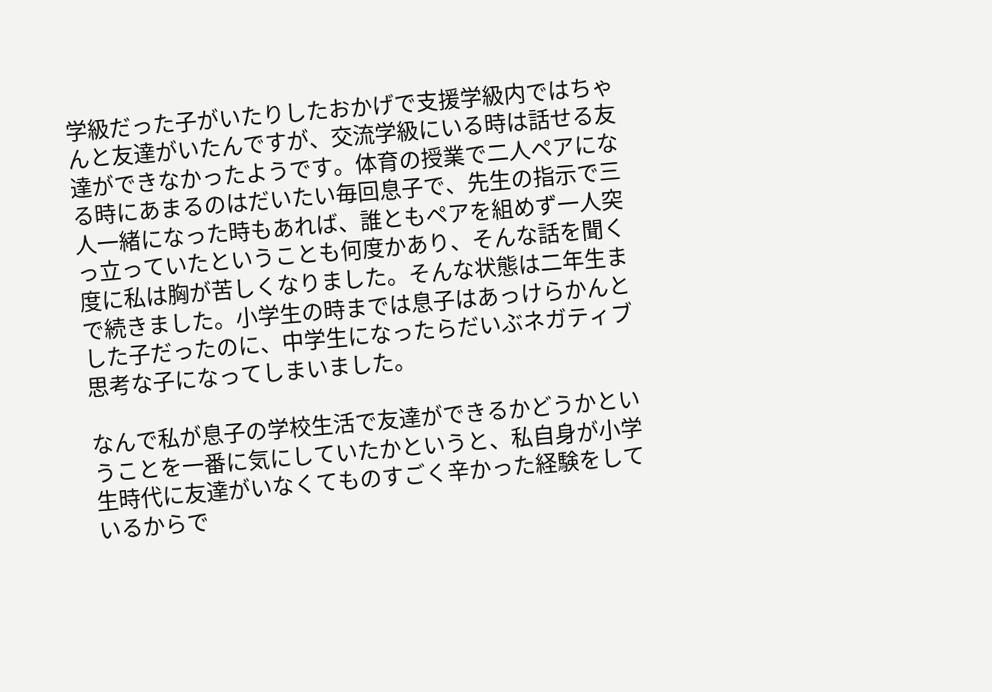学級だった子がいたりしたおかげで支援学級内ではちゃんと友達がいたんですが、交流学級にいる時は話せる友達ができなかったようです。体育の授業で二人ペアになる時にあまるのはだいたい毎回息子で、先生の指示で三人一緒になった時もあれば、誰ともペアを組めず一人突っ立っていたということも何度かあり、そんな話を聞く度に私は胸が苦しくなりました。そんな状態は二年生まで続きました。小学生の時までは息子はあっけらかんとした子だったのに、中学生になったらだいぶネガティブ思考な子になってしまいました。

なんで私が息子の学校生活で友達ができるかどうかということを一番に気にしていたかというと、私自身が小学生時代に友達がいなくてものすごく辛かった経験をしているからで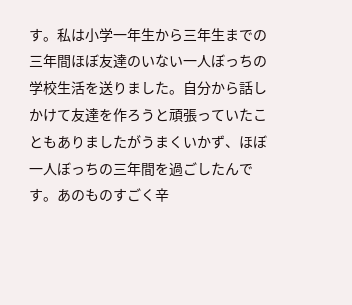す。私は小学一年生から三年生までの三年間ほぼ友達のいない一人ぼっちの学校生活を送りました。自分から話しかけて友達を作ろうと頑張っていたこともありましたがうまくいかず、ほぼ一人ぼっちの三年間を過ごしたんです。あのものすごく辛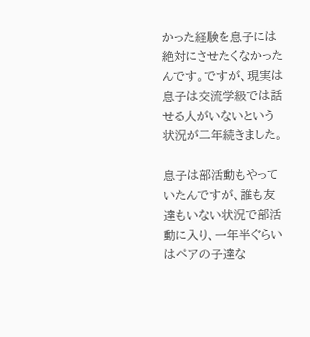かった経験を息子には絶対にさせたくなかったんです。ですが、現実は息子は交流学級では話せる人がいないという状況が二年続きました。

息子は部活動もやっていたんですが、誰も友達もいない状況で部活動に入り、一年半ぐらいはペアの子達な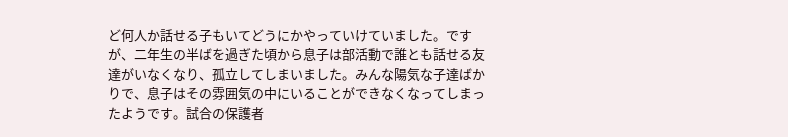ど何人か話せる子もいてどうにかやっていけていました。ですが、二年生の半ばを過ぎた頃から息子は部活動で誰とも話せる友達がいなくなり、孤立してしまいました。みんな陽気な子達ばかりで、息子はその雰囲気の中にいることができなくなってしまったようです。試合の保護者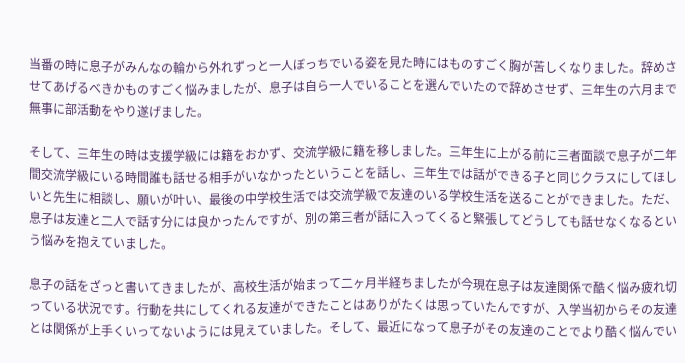当番の時に息子がみんなの輪から外れずっと一人ぼっちでいる姿を見た時にはものすごく胸が苦しくなりました。辞めさせてあげるべきかものすごく悩みましたが、息子は自ら一人でいることを選んでいたので辞めさせず、三年生の六月まで無事に部活動をやり遂げました。

そして、三年生の時は支援学級には籍をおかず、交流学級に籍を移しました。三年生に上がる前に三者面談で息子が二年間交流学級にいる時間誰も話せる相手がいなかったということを話し、三年生では話ができる子と同じクラスにしてほしいと先生に相談し、願いが叶い、最後の中学校生活では交流学級で友達のいる学校生活を送ることができました。ただ、息子は友達と二人で話す分には良かったんですが、別の第三者が話に入ってくると緊張してどうしても話せなくなるという悩みを抱えていました。

息子の話をざっと書いてきましたが、高校生活が始まって二ヶ月半経ちましたが今現在息子は友達関係で酷く悩み疲れ切っている状況です。行動を共にしてくれる友達ができたことはありがたくは思っていたんですが、入学当初からその友達とは関係が上手くいってないようには見えていました。そして、最近になって息子がその友達のことでより酷く悩んでい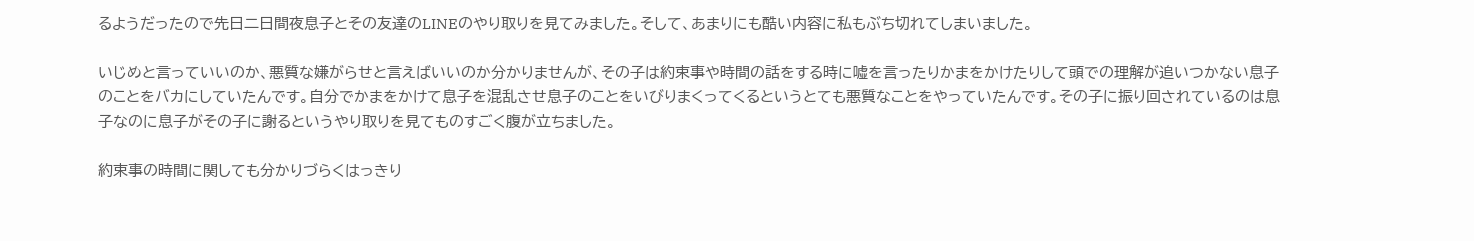るようだったので先日二日間夜息子とその友達のLINEのやり取りを見てみました。そして、あまりにも酷い内容に私もぶち切れてしまいました。

いじめと言っていいのか、悪質な嫌がらせと言えばいいのか分かりませんが、その子は約束事や時間の話をする時に嘘を言ったりかまをかけたりして頭での理解が追いつかない息子のことをバカにしていたんです。自分でかまをかけて息子を混乱させ息子のことをいびりまくってくるというとても悪質なことをやっていたんです。その子に振り回されているのは息子なのに息子がその子に謝るというやり取りを見てものすごく腹が立ちました。

約束事の時間に関しても分かりづらくはっきり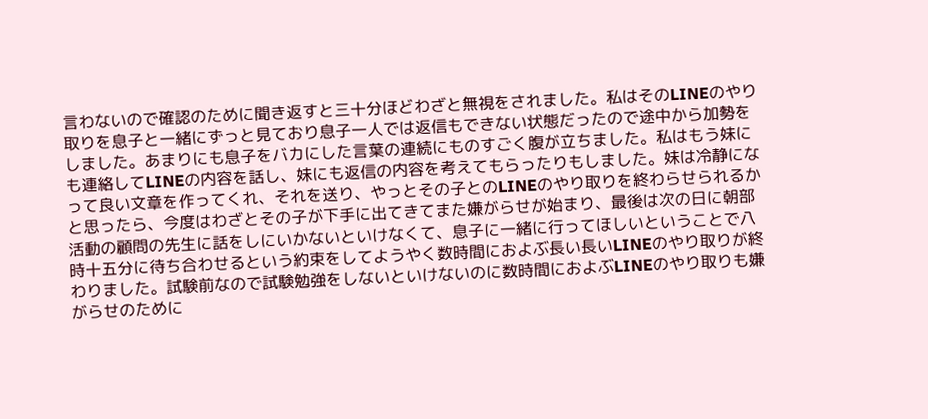言わないので確認のために聞き返すと三十分ほどわざと無視をされました。私はそのLINEのやり取りを息子と一緒にずっと見ており息子一人では返信もできない状態だったので途中から加勢をしました。あまりにも息子をバカにした言葉の連続にものすごく腹が立ちました。私はもう妹にも連絡してLINEの内容を話し、妹にも返信の内容を考えてもらったりもしました。妹は冷静になって良い文章を作ってくれ、それを送り、やっとその子とのLINEのやり取りを終わらせられるかと思ったら、今度はわざとその子が下手に出てきてまた嫌がらせが始まり、最後は次の日に朝部活動の顧問の先生に話をしにいかないといけなくて、息子に一緒に行ってほしいということで八時十五分に待ち合わせるという約束をしてようやく数時間におよぶ長い長いLINEのやり取りが終わりました。試験前なので試験勉強をしないといけないのに数時間におよぶLINEのやり取りも嫌がらせのために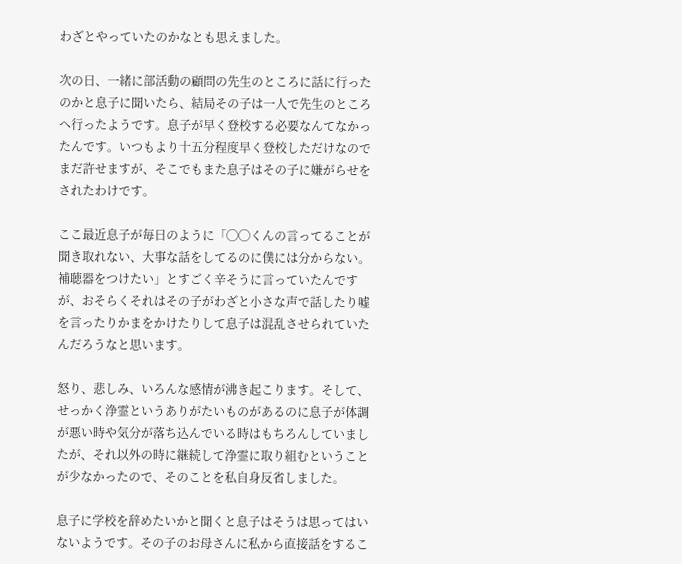わざとやっていたのかなとも思えました。

次の日、一緒に部活動の顧問の先生のところに話に行ったのかと息子に聞いたら、結局その子は一人で先生のところへ行ったようです。息子が早く登校する必要なんてなかったんです。いつもより十五分程度早く登校しただけなのでまだ許せますが、そこでもまた息子はその子に嫌がらせをされたわけです。

ここ最近息子が毎日のように「◯◯くんの言ってることが聞き取れない、大事な話をしてるのに僕には分からない。補聴器をつけたい」とすごく辛そうに言っていたんですが、おそらくそれはその子がわざと小さな声で話したり嘘を言ったりかまをかけたりして息子は混乱させられていたんだろうなと思います。

怒り、悲しみ、いろんな感情が沸き起こります。そして、せっかく浄霊というありがたいものがあるのに息子が体調が悪い時や気分が落ち込んでいる時はもちろんしていましたが、それ以外の時に継続して浄霊に取り組むということが少なかったので、そのことを私自身反省しました。

息子に学校を辞めたいかと聞くと息子はそうは思ってはいないようです。その子のお母さんに私から直接話をするこ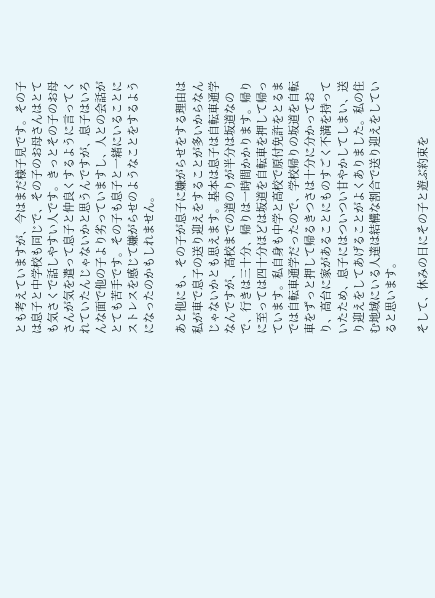とも考えていますが、今はまだ様子見です。その子は息子と中学校も同じで、その子のお母さんはとても気さくで話しやすい人です。きっとその子のお母さんが気を遣って息子と仲良くするように言ってくれていたんじゃないかと思うんですが、息子はいろんな面で他の子より劣っていますし、人との会話がとても苦手です。その子も息子と一緒にいることにストレスを感じて嫌がらせのようなことをするようになったのかもしれません。

あと他にも、その子が息子に嫌がらせをする理由は私が車で息子の送り迎えをすることが多いからなんじゃないかとも思えます。基本は息子は自転車通学なんですが、高校までの道のりが半分は坂道なので、行きは三十分、帰りは一時間かかります。帰りに至っては四十分ほどは坂道を自転車を押して帰っています。私自身も中学と高校で原付免許をとるまでは自転車通学だったので、学校帰りの坂道を自転車をずっと押して帰るきつさは十分に分かっており、高台に家があることにものすごく不満を持っていたため、息子にはついつい甘やかしてしまい、送り迎えをしてあげることがよくありました。私の住む地域にいる人達は結構な割合で送り迎えをしていると思います。

そして、休みの日にその子と遊ぶ約束を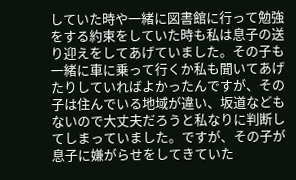していた時や一緒に図書館に行って勉強をする約束をしていた時も私は息子の送り迎えをしてあげていました。その子も一緒に車に乗って行くか私も聞いてあげたりしていればよかったんですが、その子は住んでいる地域が違い、坂道などもないので大丈夫だろうと私なりに判断してしまっていました。ですが、その子が息子に嫌がらせをしてきていた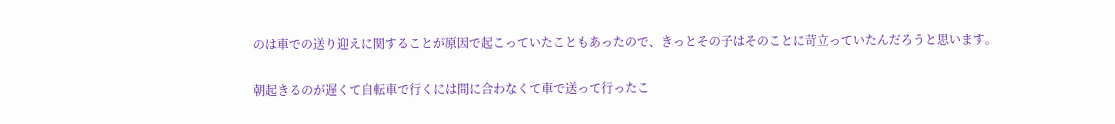のは車での送り迎えに関することが原因で起こっていたこともあったので、きっとその子はそのことに苛立っていたんだろうと思います。

朝起きるのが遅くて自転車で行くには間に合わなくて車で送って行ったこ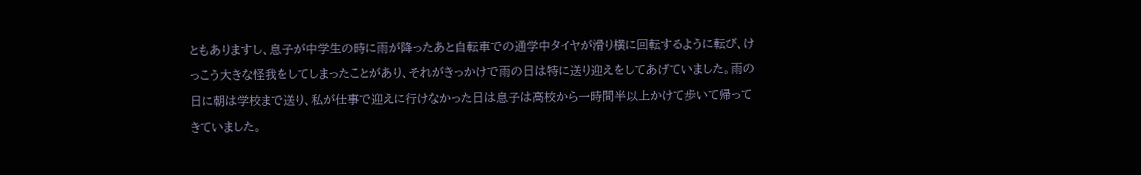ともありますし、息子が中学生の時に雨が降ったあと自転車での通学中タイヤが滑り横に回転するように転び、けっこう大きな怪我をしてしまったことがあり、それがきっかけで雨の日は特に送り迎えをしてあげていました。雨の日に朝は学校まで送り、私が仕事で迎えに行けなかった日は息子は高校から一時間半以上かけて歩いて帰ってきていました。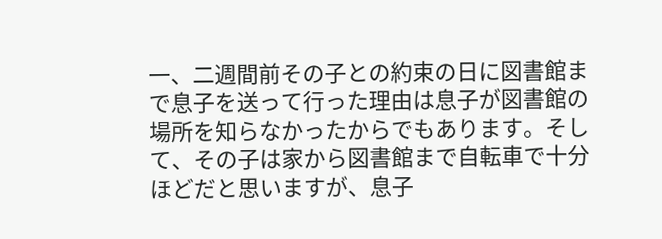一、二週間前その子との約束の日に図書館まで息子を送って行った理由は息子が図書館の場所を知らなかったからでもあります。そして、その子は家から図書館まで自転車で十分ほどだと思いますが、息子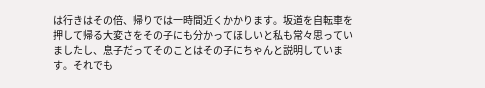は行きはその倍、帰りでは一時間近くかかります。坂道を自転車を押して帰る大変さをその子にも分かってほしいと私も常々思っていましたし、息子だってそのことはその子にちゃんと説明しています。それでも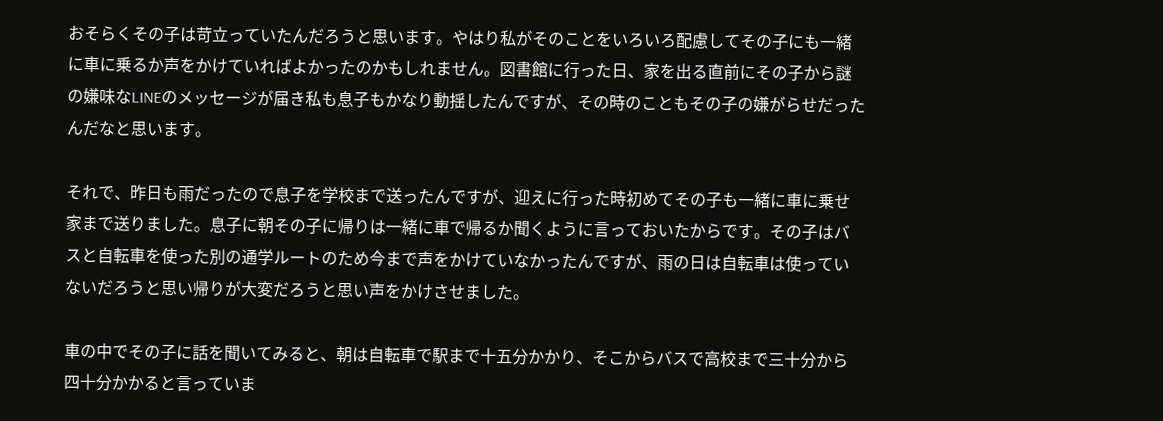おそらくその子は苛立っていたんだろうと思います。やはり私がそのことをいろいろ配慮してその子にも一緒に車に乗るか声をかけていればよかったのかもしれません。図書館に行った日、家を出る直前にその子から謎の嫌味なLINEのメッセージが届き私も息子もかなり動揺したんですが、その時のこともその子の嫌がらせだったんだなと思います。

それで、昨日も雨だったので息子を学校まで送ったんですが、迎えに行った時初めてその子も一緒に車に乗せ家まで送りました。息子に朝その子に帰りは一緒に車で帰るか聞くように言っておいたからです。その子はバスと自転車を使った別の通学ルートのため今まで声をかけていなかったんですが、雨の日は自転車は使っていないだろうと思い帰りが大変だろうと思い声をかけさせました。

車の中でその子に話を聞いてみると、朝は自転車で駅まで十五分かかり、そこからバスで高校まで三十分から四十分かかると言っていま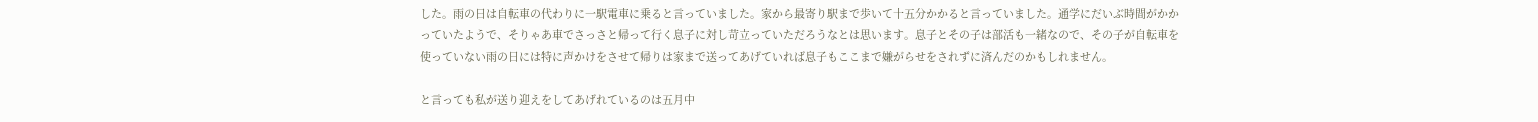した。雨の日は自転車の代わりに一駅電車に乗ると言っていました。家から最寄り駅まで歩いて十五分かかると言っていました。通学にだいぶ時間がかかっていたようで、そりゃあ車でさっさと帰って行く息子に対し苛立っていただろうなとは思います。息子とその子は部活も一緒なので、その子が自転車を使っていない雨の日には特に声かけをさせて帰りは家まで送ってあげていれば息子もここまで嫌がらせをされずに済んだのかもしれません。

と言っても私が送り迎えをしてあげれているのは五月中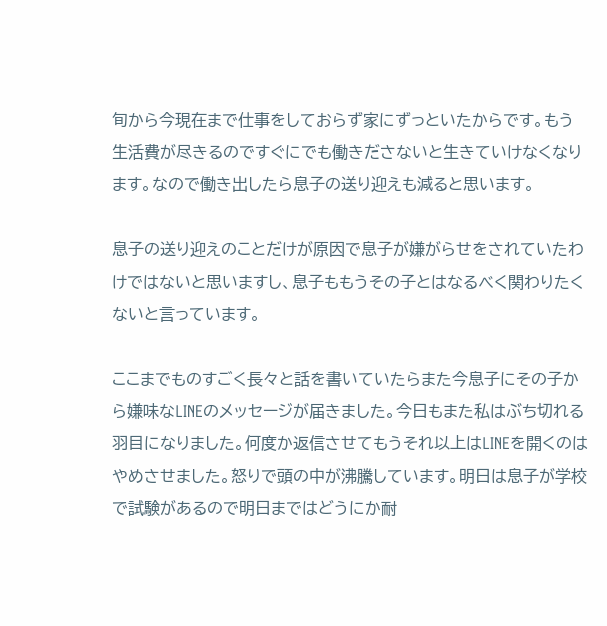旬から今現在まで仕事をしておらず家にずっといたからです。もう生活費が尽きるのですぐにでも働きださないと生きていけなくなります。なので働き出したら息子の送り迎えも減ると思います。

息子の送り迎えのことだけが原因で息子が嫌がらせをされていたわけではないと思いますし、息子ももうその子とはなるべく関わりたくないと言っています。

ここまでものすごく長々と話を書いていたらまた今息子にその子から嫌味なLINEのメッセージが届きました。今日もまた私はぶち切れる羽目になりました。何度か返信させてもうそれ以上はLINEを開くのはやめさせました。怒りで頭の中が沸騰しています。明日は息子が学校で試験があるので明日まではどうにか耐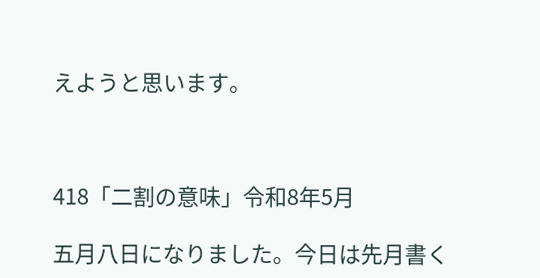えようと思います。



418「二割の意味」令和8年5月

五月八日になりました。今日は先月書く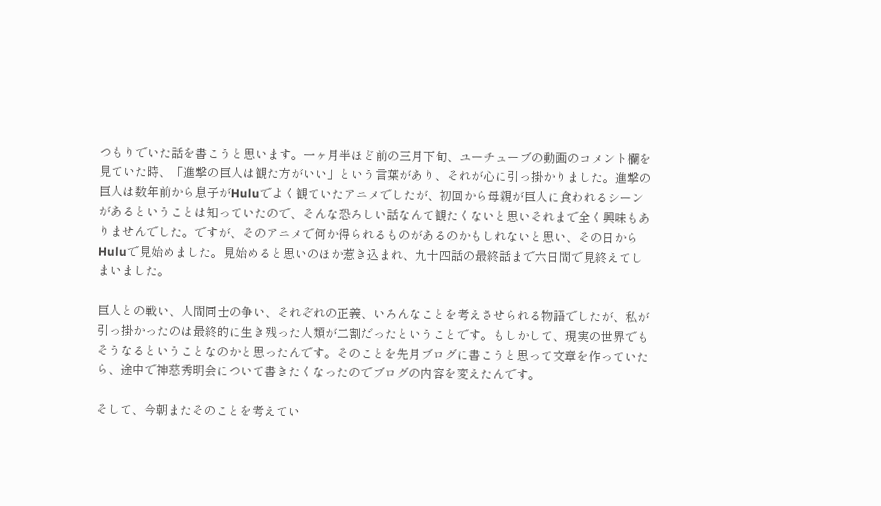つもりでいた話を書こうと思います。一ヶ月半ほど前の三月下旬、ユーチューブの動画のコメント欄を見ていた時、「進撃の巨人は観た方がいい」という言葉があり、それが心に引っ掛かりました。進撃の巨人は数年前から息子がHuluでよく観ていたアニメでしたが、初回から母親が巨人に食われるシーンがあるということは知っていたので、そんな恐ろしい話なんて観たくないと思いそれまで全く興味もありませんでした。ですが、そのアニメで何か得られるものがあるのかもしれないと思い、その日からHuluで見始めました。見始めると思いのほか惹き込まれ、九十四話の最終話まで六日間で見終えてしまいました。

巨人との戦い、人間同士の争い、それぞれの正義、いろんなことを考えさせられる物語でしたが、私が引っ掛かったのは最終的に生き残った人類が二割だったということです。もしかして、現実の世界でもそうなるということなのかと思ったんです。そのことを先月ブログに書こうと思って文章を作っていたら、途中で神慈秀明会について書きたくなったのでブログの内容を変えたんです。

そして、今朝またそのことを考えてい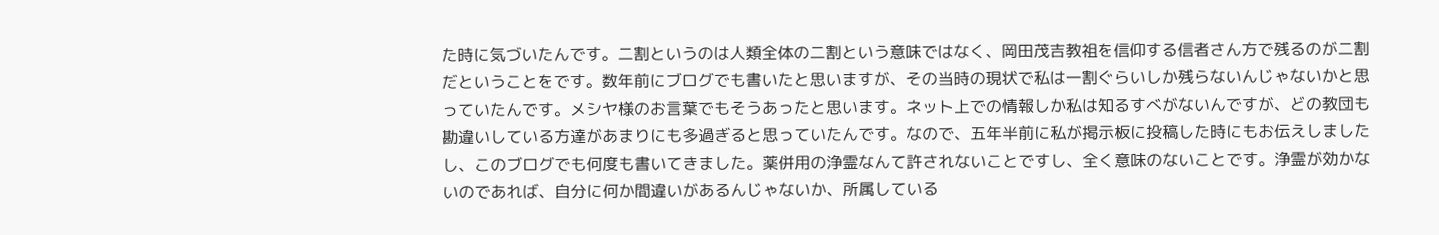た時に気づいたんです。二割というのは人類全体の二割という意味ではなく、岡田茂吉教祖を信仰する信者さん方で残るのが二割だということをです。数年前にブログでも書いたと思いますが、その当時の現状で私は一割ぐらいしか残らないんじゃないかと思っていたんです。メシヤ様のお言葉でもそうあったと思います。ネット上での情報しか私は知るすべがないんですが、どの教団も勘違いしている方達があまりにも多過ぎると思っていたんです。なので、五年半前に私が掲示板に投稿した時にもお伝えしましたし、このブログでも何度も書いてきました。薬併用の浄霊なんて許されないことですし、全く意味のないことです。浄霊が効かないのであれば、自分に何か間違いがあるんじゃないか、所属している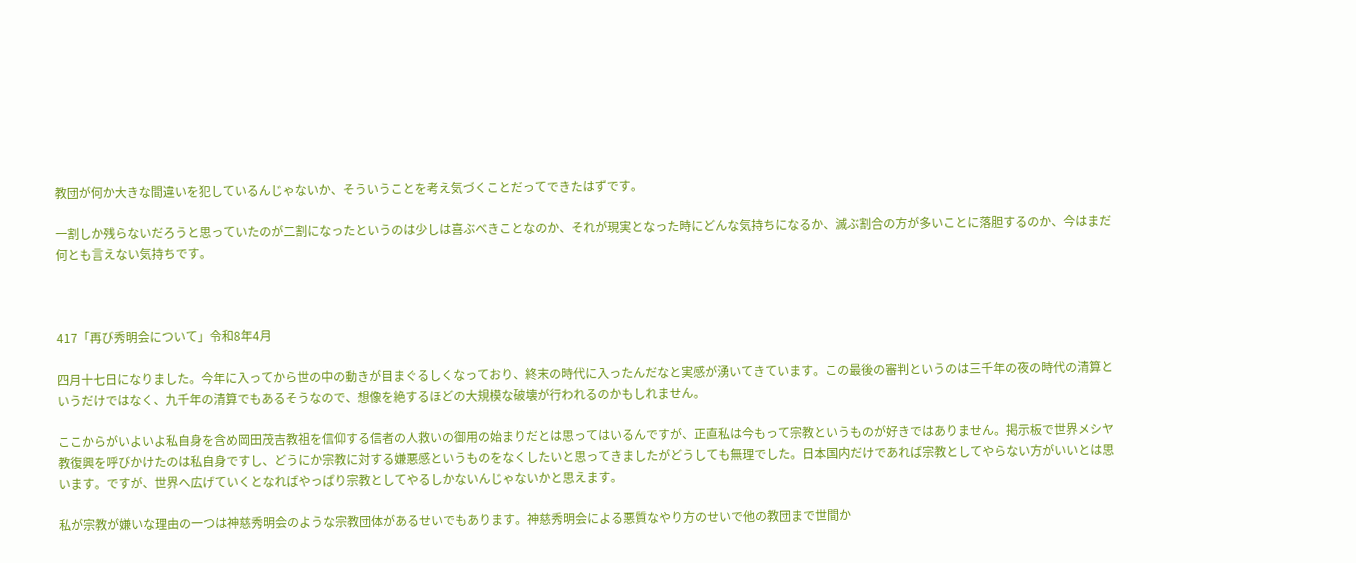教団が何か大きな間違いを犯しているんじゃないか、そういうことを考え気づくことだってできたはずです。

一割しか残らないだろうと思っていたのが二割になったというのは少しは喜ぶべきことなのか、それが現実となった時にどんな気持ちになるか、滅ぶ割合の方が多いことに落胆するのか、今はまだ何とも言えない気持ちです。



417「再び秀明会について」令和8年4月

四月十七日になりました。今年に入ってから世の中の動きが目まぐるしくなっており、終末の時代に入ったんだなと実感が湧いてきています。この最後の審判というのは三千年の夜の時代の清算というだけではなく、九千年の清算でもあるそうなので、想像を絶するほどの大規模な破壊が行われるのかもしれません。

ここからがいよいよ私自身を含め岡田茂吉教祖を信仰する信者の人救いの御用の始まりだとは思ってはいるんですが、正直私は今もって宗教というものが好きではありません。掲示板で世界メシヤ教復興を呼びかけたのは私自身ですし、どうにか宗教に対する嫌悪感というものをなくしたいと思ってきましたがどうしても無理でした。日本国内だけであれば宗教としてやらない方がいいとは思います。ですが、世界へ広げていくとなればやっぱり宗教としてやるしかないんじゃないかと思えます。

私が宗教が嫌いな理由の一つは神慈秀明会のような宗教団体があるせいでもあります。神慈秀明会による悪質なやり方のせいで他の教団まで世間か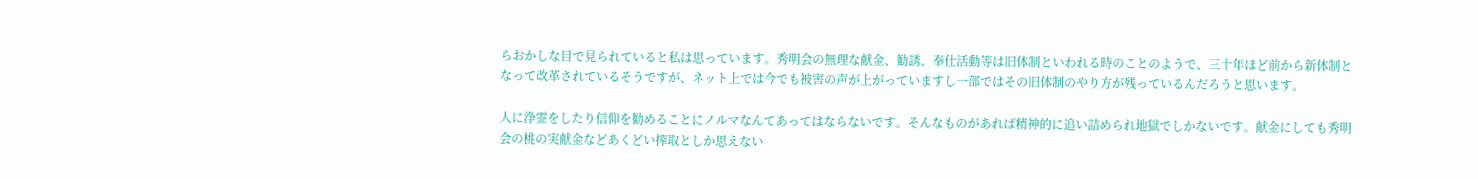らおかしな目で見られていると私は思っています。秀明会の無理な献金、勧誘、奉仕活動等は旧体制といわれる時のことのようで、三十年ほど前から新体制となって改革されているそうですが、ネット上では今でも被害の声が上がっていますし一部ではその旧体制のやり方が残っているんだろうと思います。

人に浄霊をしたり信仰を勧めることにノルマなんてあってはならないです。そんなものがあれば精神的に追い詰められ地獄でしかないです。献金にしても秀明会の桃の実献金などあくどい搾取としか思えない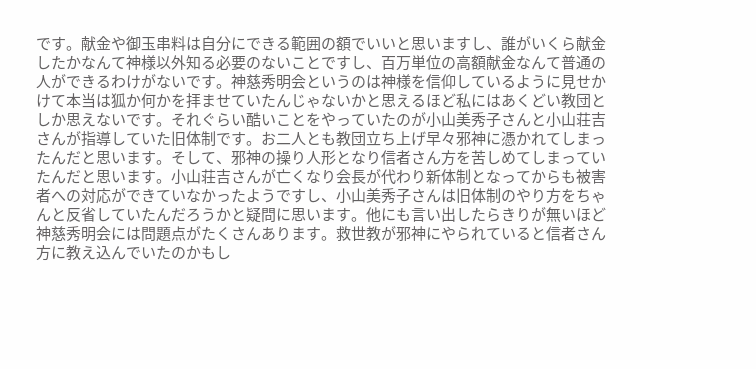です。献金や御玉串料は自分にできる範囲の額でいいと思いますし、誰がいくら献金したかなんて神様以外知る必要のないことですし、百万単位の高額献金なんて普通の人ができるわけがないです。神慈秀明会というのは神様を信仰しているように見せかけて本当は狐か何かを拝ませていたんじゃないかと思えるほど私にはあくどい教団としか思えないです。それぐらい酷いことをやっていたのが小山美秀子さんと小山荘吉さんが指導していた旧体制です。お二人とも教団立ち上げ早々邪神に憑かれてしまったんだと思います。そして、邪神の操り人形となり信者さん方を苦しめてしまっていたんだと思います。小山荘吉さんが亡くなり会長が代わり新体制となってからも被害者への対応ができていなかったようですし、小山美秀子さんは旧体制のやり方をちゃんと反省していたんだろうかと疑問に思います。他にも言い出したらきりが無いほど神慈秀明会には問題点がたくさんあります。救世教が邪神にやられていると信者さん方に教え込んでいたのかもし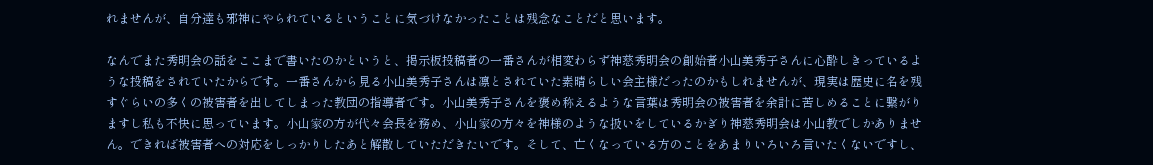れませんが、自分達も邪神にやられているということに気づけなかったことは残念なことだと思います。

なんでまた秀明会の話をここまで書いたのかというと、掲示板投稿者の一番さんが相変わらず神慈秀明会の創始者小山美秀子さんに心酔しきっているような投稿をされていたからです。一番さんから見る小山美秀子さんは凛とされていた素晴らしい会主様だったのかもしれませんが、現実は歴史に名を残すぐらいの多くの被害者を出してしまった教団の指導者です。小山美秀子さんを褒め称えるような言葉は秀明会の被害者を余計に苦しめることに繋がりますし私も不快に思っています。小山家の方が代々会長を務め、小山家の方々を神様のような扱いをしているかぎり神慈秀明会は小山教でしかありません。できれば被害者への対応をしっかりしたあと解散していただきたいです。そして、亡くなっている方のことをあまりいろいろ言いたくないですし、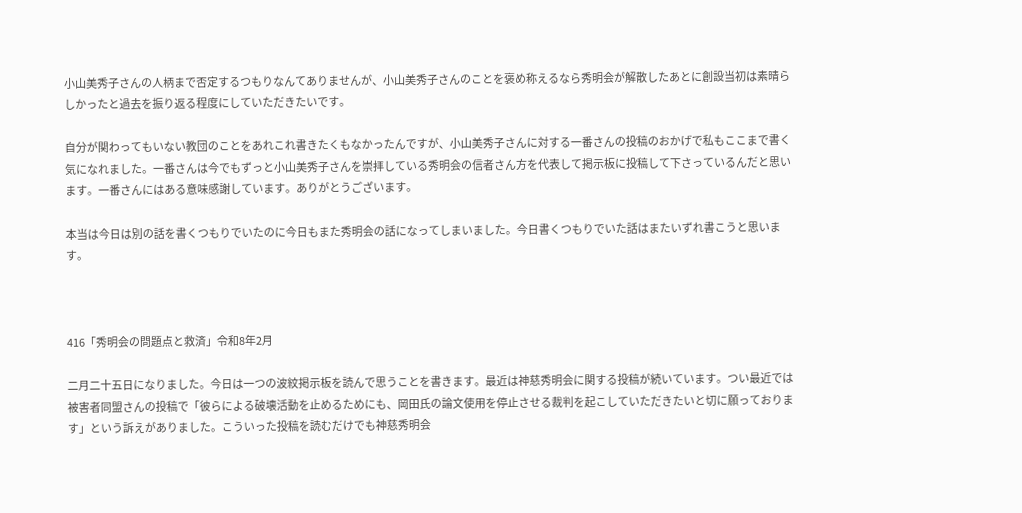小山美秀子さんの人柄まで否定するつもりなんてありませんが、小山美秀子さんのことを褒め称えるなら秀明会が解散したあとに創設当初は素晴らしかったと過去を振り返る程度にしていただきたいです。

自分が関わってもいない教団のことをあれこれ書きたくもなかったんですが、小山美秀子さんに対する一番さんの投稿のおかげで私もここまで書く気になれました。一番さんは今でもずっと小山美秀子さんを崇拝している秀明会の信者さん方を代表して掲示板に投稿して下さっているんだと思います。一番さんにはある意味感謝しています。ありがとうございます。

本当は今日は別の話を書くつもりでいたのに今日もまた秀明会の話になってしまいました。今日書くつもりでいた話はまたいずれ書こうと思います。



416「秀明会の問題点と救済」令和8年2月

二月二十五日になりました。今日は一つの波紋掲示板を読んで思うことを書きます。最近は神慈秀明会に関する投稿が続いています。つい最近では被害者同盟さんの投稿で「彼らによる破壊活動を止めるためにも、岡田氏の論文使用を停止させる裁判を起こしていただきたいと切に願っております」という訴えがありました。こういった投稿を読むだけでも神慈秀明会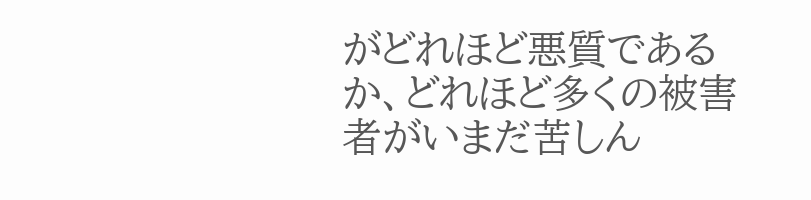がどれほど悪質であるか、どれほど多くの被害者がいまだ苦しん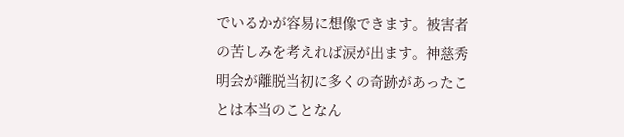でいるかが容易に想像できます。被害者の苦しみを考えれば涙が出ます。神慈秀明会が離脱当初に多くの奇跡があったことは本当のことなん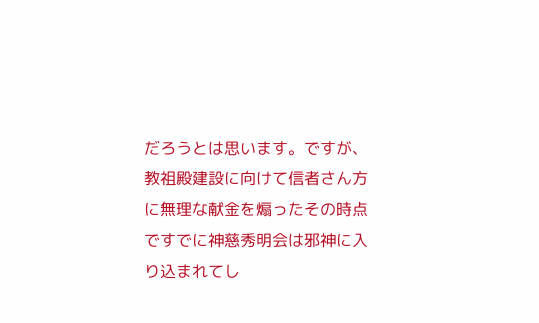だろうとは思います。ですが、教祖殿建設に向けて信者さん方に無理な献金を煽ったその時点ですでに神慈秀明会は邪神に入り込まれてし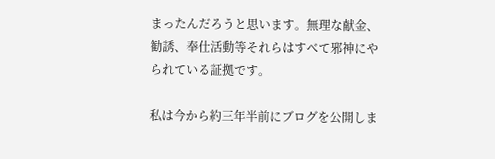まったんだろうと思います。無理な献金、勧誘、奉仕活動等それらはすべて邪神にやられている証拠です。

私は今から約三年半前にブログを公開しま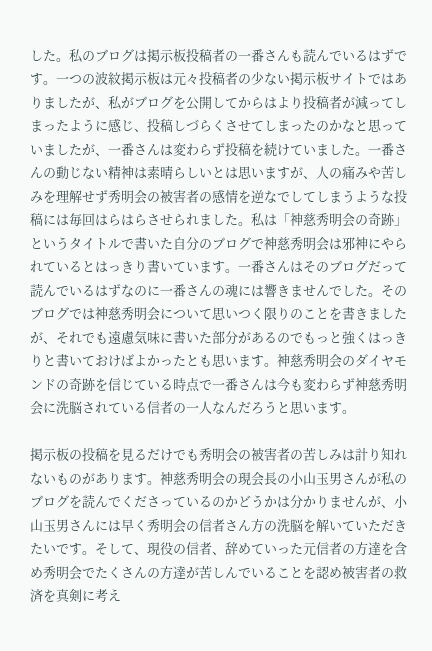した。私のブログは掲示板投稿者の一番さんも読んでいるはずです。一つの波紋掲示板は元々投稿者の少ない掲示板サイトではありましたが、私がブログを公開してからはより投稿者が減ってしまったように感じ、投稿しづらくさせてしまったのかなと思っていましたが、一番さんは変わらず投稿を続けていました。一番さんの動じない精神は素晴らしいとは思いますが、人の痛みや苦しみを理解せず秀明会の被害者の感情を逆なでしてしまうような投稿には毎回はらはらさせられました。私は「神慈秀明会の奇跡」というタイトルで書いた自分のブログで神慈秀明会は邪神にやられているとはっきり書いています。一番さんはそのブログだって読んでいるはずなのに一番さんの魂には響きませんでした。そのブログでは神慈秀明会について思いつく限りのことを書きましたが、それでも遠慮気味に書いた部分があるのでもっと強くはっきりと書いておけばよかったとも思います。神慈秀明会のダイヤモンドの奇跡を信じている時点で一番さんは今も変わらず神慈秀明会に洗脳されている信者の一人なんだろうと思います。

掲示板の投稿を見るだけでも秀明会の被害者の苦しみは計り知れないものがあります。神慈秀明会の現会長の小山玉男さんが私のブログを読んでくださっているのかどうかは分かりませんが、小山玉男さんには早く秀明会の信者さん方の洗脳を解いていただきたいです。そして、現役の信者、辞めていった元信者の方達を含め秀明会でたくさんの方達が苦しんでいることを認め被害者の救済を真剣に考え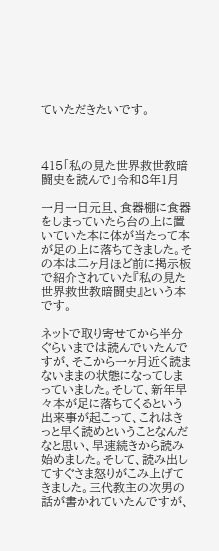ていただきたいです。



415「私の見た世界救世教暗闘史を読んで」令和8年1月

一月一日元旦、食器棚に食器をしまっていたら台の上に置いていた本に体が当たって本が足の上に落ちてきました。その本は二ヶ月ほど前に掲示板で紹介されていた『私の見た世界救世教暗闘史』という本です。

ネットで取り寄せてから半分ぐらいまでは読んでいたんですが、そこから一ヶ月近く読まないままの状態になってしまっていました。そして、新年早々本が足に落ちてくるという出来事が起こって、これはきっと早く読めということなんだなと思い、早速続きから読み始めました。そして、読み出してすぐさま怒りがこみ上げてきました。三代教主の次男の話が書かれていたんですが、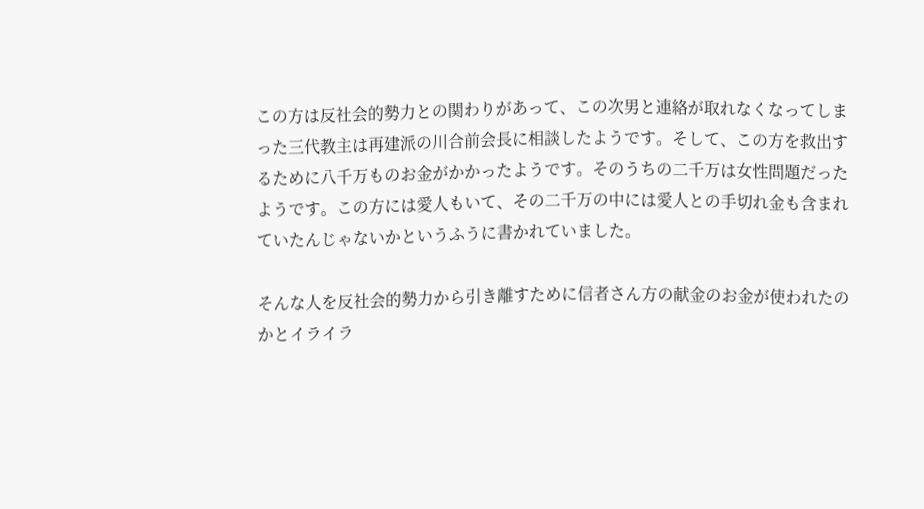この方は反社会的勢力との関わりがあって、この次男と連絡が取れなくなってしまった三代教主は再建派の川合前会長に相談したようです。そして、この方を救出するために八千万ものお金がかかったようです。そのうちの二千万は女性問題だったようです。この方には愛人もいて、その二千万の中には愛人との手切れ金も含まれていたんじゃないかというふうに書かれていました。

そんな人を反社会的勢力から引き離すために信者さん方の献金のお金が使われたのかとイライラ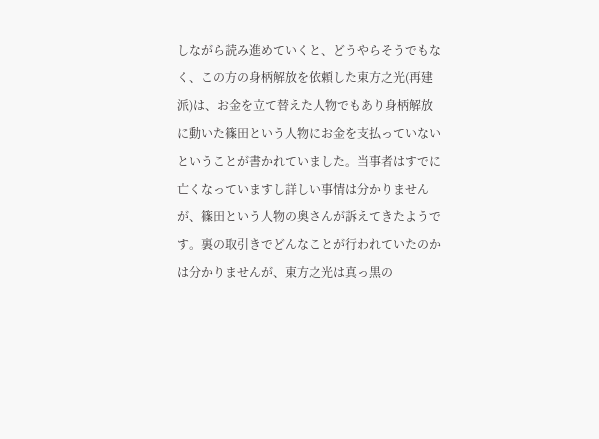しながら読み進めていくと、どうやらそうでもなく、この方の身柄解放を依頼した東方之光(再建派)は、お金を立て替えた人物でもあり身柄解放に動いた篠田という人物にお金を支払っていないということが書かれていました。当事者はすでに亡くなっていますし詳しい事情は分かりませんが、篠田という人物の奥さんが訴えてきたようです。裏の取引きでどんなことが行われていたのかは分かりませんが、東方之光は真っ黒の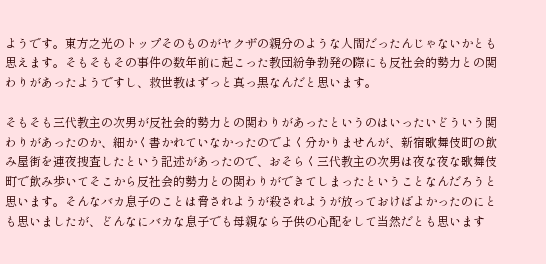ようです。東方之光のトップそのものがヤクザの親分のような人間だったんじゃないかとも思えます。そもそもその事件の数年前に起こった教団紛争勃発の際にも反社会的勢力との関わりがあったようですし、救世教はずっと真っ黒なんだと思います。

そもそも三代教主の次男が反社会的勢力との関わりがあったというのはいったいどういう関わりがあったのか、細かく書かれていなかったのでよく分かりませんが、新宿歌舞伎町の飲み屋街を連夜捜査したという記述があったので、おそらく三代教主の次男は夜な夜な歌舞伎町で飲み歩いてそこから反社会的勢力との関わりができてしまったということなんだろうと思います。そんなバカ息子のことは脅されようが殺されようが放っておけばよかったのにとも思いましたが、どんなにバカな息子でも母親なら子供の心配をして当然だとも思います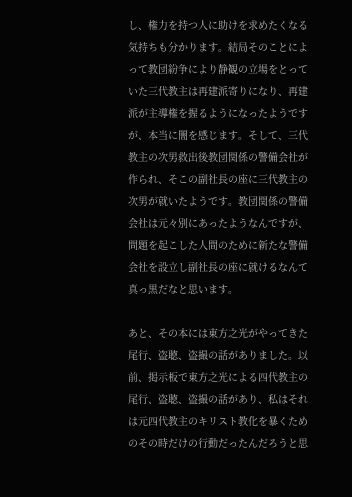し、権力を持つ人に助けを求めたくなる気持ちも分かります。結局そのことによって教団紛争により静観の立場をとっていた三代教主は再建派寄りになり、再建派が主導権を握るようになったようですが、本当に闇を感じます。そして、三代教主の次男救出後教団関係の警備会社が作られ、そこの副社長の座に三代教主の次男が就いたようです。教団関係の警備会社は元々別にあったようなんですが、問題を起こした人間のために新たな警備会社を設立し副社長の座に就けるなんて真っ黒だなと思います。

あと、その本には東方之光がやってきた尾行、盗聴、盗撮の話がありました。以前、掲示板で東方之光による四代教主の尾行、盗聴、盗撮の話があり、私はそれは元四代教主のキリスト教化を暴くためのその時だけの行動だったんだろうと思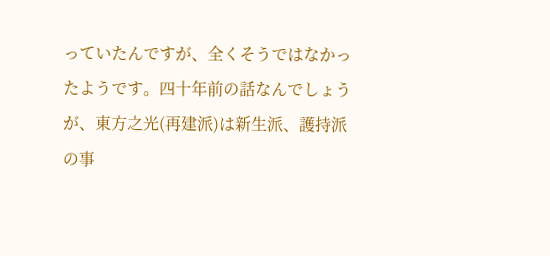っていたんですが、全くそうではなかったようです。四十年前の話なんでしょうが、東方之光(再建派)は新生派、護持派の事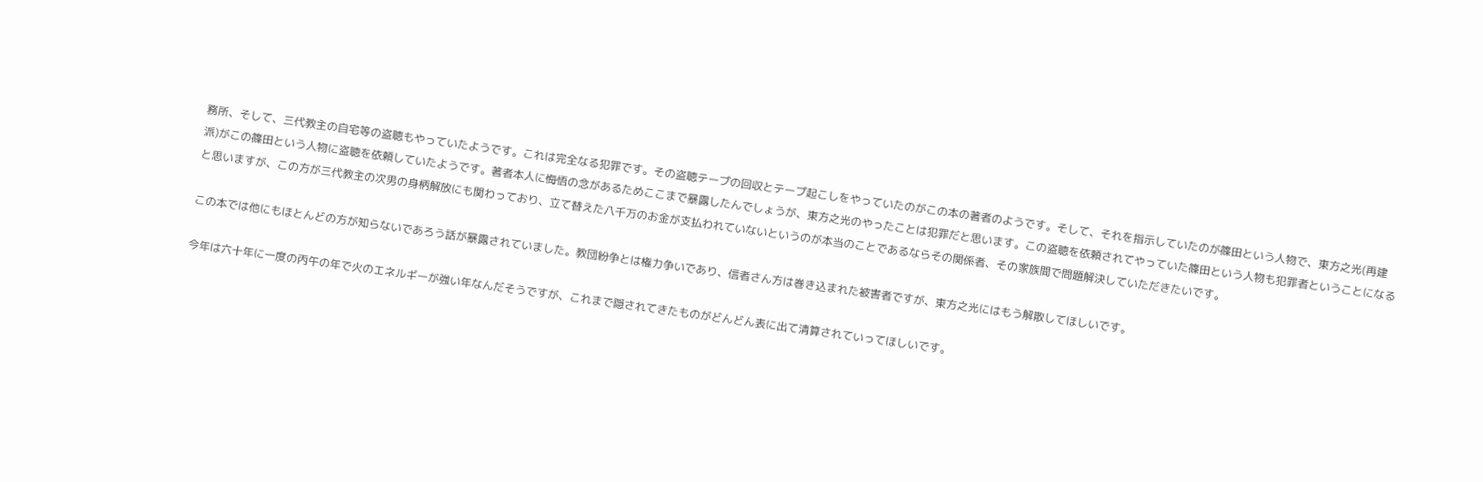務所、そして、三代教主の自宅等の盗聴もやっていたようです。これは完全なる犯罪です。その盗聴テープの回収とテープ起こしをやっていたのがこの本の著者のようです。そして、それを指示していたのが篠田という人物で、東方之光(再建派)がこの篠田という人物に盗聴を依頼していたようです。著者本人に悔悟の念があるためここまで暴露したんでしょうが、東方之光のやったことは犯罪だと思います。この盗聴を依頼されてやっていた篠田という人物も犯罪者ということになると思いますが、この方が三代教主の次男の身柄解放にも関わっており、立て替えた八千万のお金が支払われていないというのが本当のことであるならその関係者、その家族間で問題解決していただきたいです。

この本では他にもほとんどの方が知らないであろう話が暴露されていました。教団紛争とは権力争いであり、信者さん方は巻き込まれた被害者ですが、東方之光にはもう解散してほしいです。

今年は六十年に一度の丙午の年で火のエネルギーが強い年なんだそうですが、これまで隠されてきたものがどんどん表に出て清算されていってほしいです。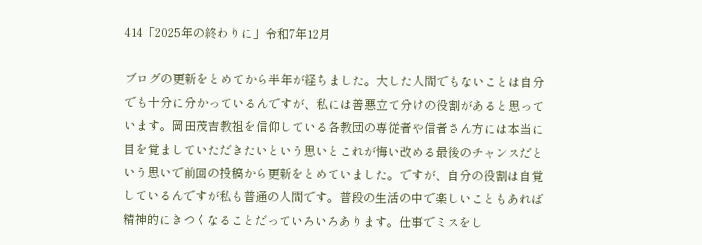414「2025年の終わりに」令和7年12月

ブログの更新をとめてから半年が経ちました。大した人間でもないことは自分でも十分に分かっているんですが、私には善悪立て分けの役割があると思っています。岡田茂吉教祖を信仰している各教団の専従者や信者さん方には本当に目を覚ましていただきたいという思いとこれが悔い改める最後のチャンスだという思いで前回の投稿から更新をとめていました。ですが、自分の役割は自覚しているんですが私も普通の人間です。普段の生活の中で楽しいこともあれば精神的にきつくなることだっていろいろあります。仕事でミスをし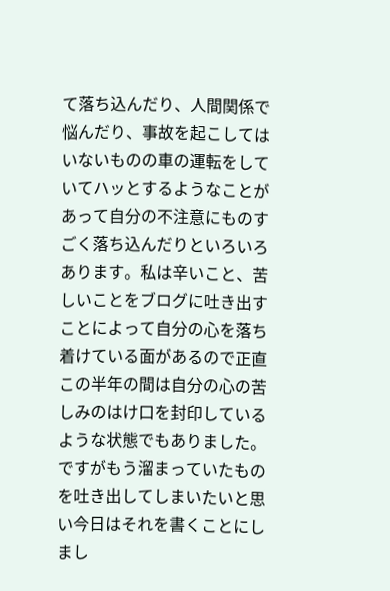て落ち込んだり、人間関係で悩んだり、事故を起こしてはいないものの車の運転をしていてハッとするようなことがあって自分の不注意にものすごく落ち込んだりといろいろあります。私は辛いこと、苦しいことをブログに吐き出すことによって自分の心を落ち着けている面があるので正直この半年の間は自分の心の苦しみのはけ口を封印しているような状態でもありました。ですがもう溜まっていたものを吐き出してしまいたいと思い今日はそれを書くことにしまし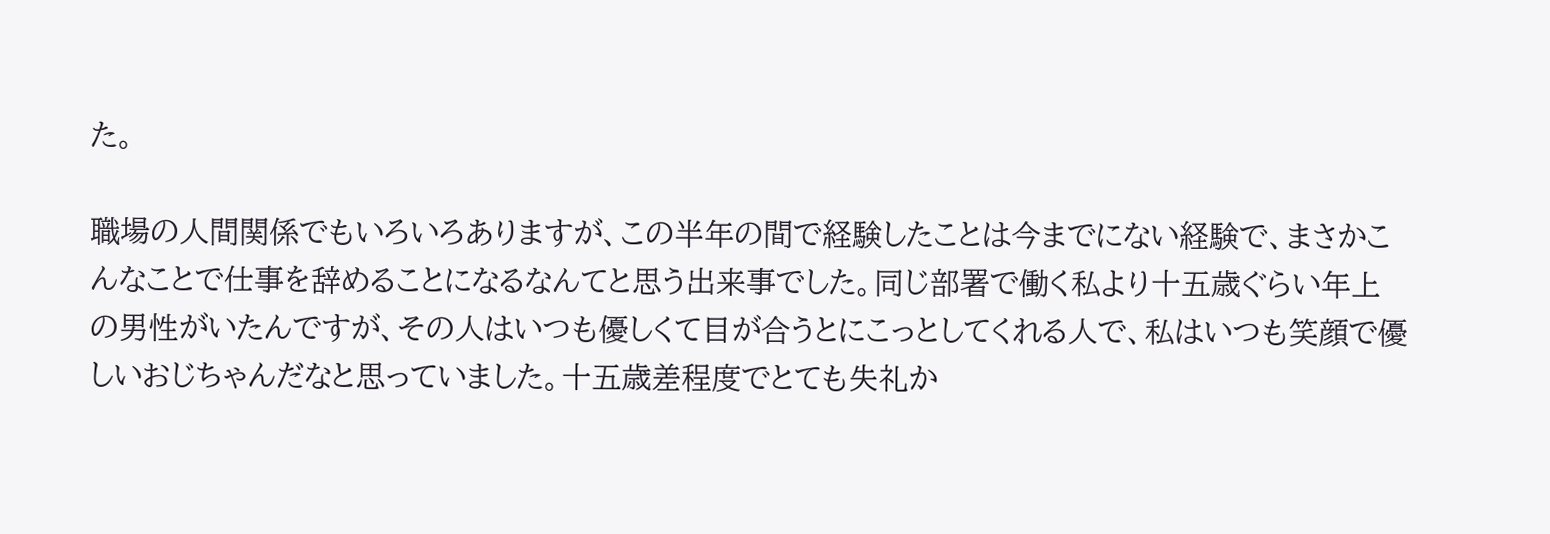た。

職場の人間関係でもいろいろありますが、この半年の間で経験したことは今までにない経験で、まさかこんなことで仕事を辞めることになるなんてと思う出来事でした。同じ部署で働く私より十五歳ぐらい年上の男性がいたんですが、その人はいつも優しくて目が合うとにこっとしてくれる人で、私はいつも笑顔で優しいおじちゃんだなと思っていました。十五歳差程度でとても失礼か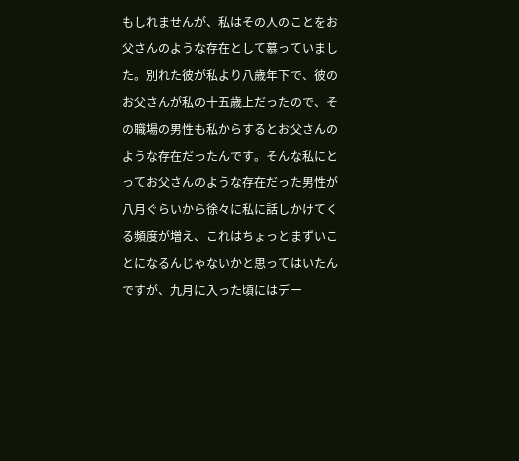もしれませんが、私はその人のことをお父さんのような存在として慕っていました。別れた彼が私より八歳年下で、彼のお父さんが私の十五歳上だったので、その職場の男性も私からするとお父さんのような存在だったんです。そんな私にとってお父さんのような存在だった男性が八月ぐらいから徐々に私に話しかけてくる頻度が増え、これはちょっとまずいことになるんじゃないかと思ってはいたんですが、九月に入った頃にはデー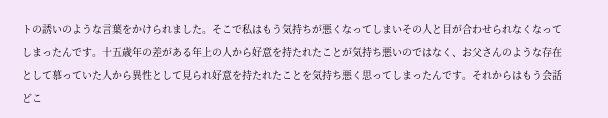トの誘いのような言葉をかけられました。そこで私はもう気持ちが悪くなってしまいその人と目が合わせられなくなってしまったんです。十五歳年の差がある年上の人から好意を持たれたことが気持ち悪いのではなく、お父さんのような存在として慕っていた人から異性として見られ好意を持たれたことを気持ち悪く思ってしまったんです。それからはもう会話どこ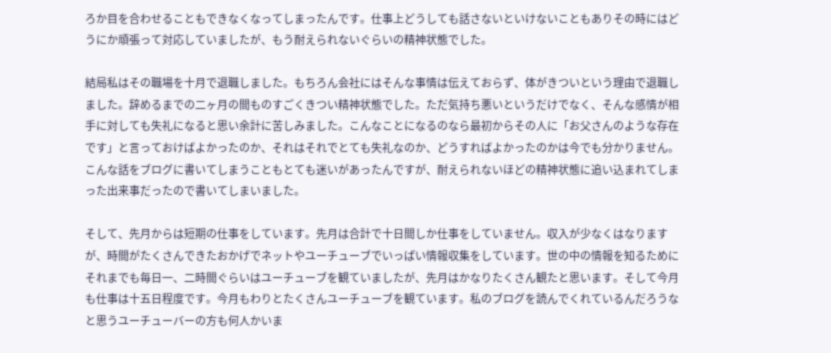ろか目を合わせることもできなくなってしまったんです。仕事上どうしても話さないといけないこともありその時にはどうにか頑張って対応していましたが、もう耐えられないぐらいの精神状態でした。

結局私はその職場を十月で退職しました。もちろん会社にはそんな事情は伝えておらず、体がきついという理由で退職しました。辞めるまでの二ヶ月の間ものすごくきつい精神状態でした。ただ気持ち悪いというだけでなく、そんな感情が相手に対しても失礼になると思い余計に苦しみました。こんなことになるのなら最初からその人に「お父さんのような存在です」と言っておけばよかったのか、それはそれでとても失礼なのか、どうすればよかったのかは今でも分かりません。こんな話をブログに書いてしまうこともとても迷いがあったんですが、耐えられないほどの精神状態に追い込まれてしまった出来事だったので書いてしまいました。

そして、先月からは短期の仕事をしています。先月は合計で十日間しか仕事をしていません。収入が少なくはなりますが、時間がたくさんできたおかげでネットやユーチューブでいっぱい情報収集をしています。世の中の情報を知るためにそれまでも毎日一、二時間ぐらいはユーチューブを観ていましたが、先月はかなりたくさん観たと思います。そして今月も仕事は十五日程度です。今月もわりとたくさんユーチューブを観ています。私のブログを読んでくれているんだろうなと思うユーチューバーの方も何人かいま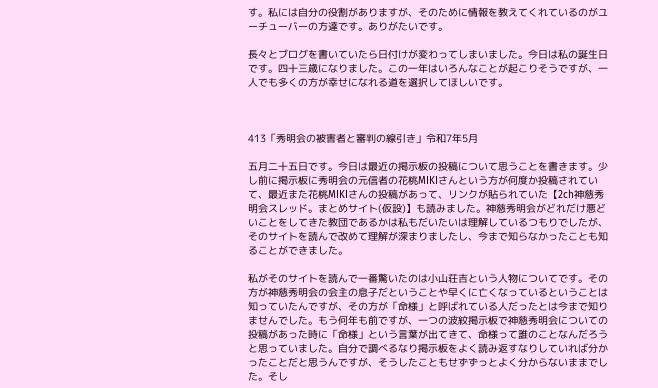す。私には自分の役割がありますが、そのために情報を教えてくれているのがユーチューバーの方達です。ありがたいです。

長々とブログを書いていたら日付けが変わってしまいました。今日は私の誕生日です。四十三歳になりました。この一年はいろんなことが起こりそうですが、一人でも多くの方が幸せになれる道を選択してほしいです。



413「秀明会の被害者と審判の線引き」令和7年5月

五月二十五日です。今日は最近の掲示板の投稿について思うことを書きます。少し前に掲示板に秀明会の元信者の花桃MIKIさんという方が何度か投稿されていて、最近また花桃MIKIさんの投稿があって、リンクが貼られていた【2ch神慈秀明会スレッド。まとめサイト(仮設)】も読みました。神慈秀明会がどれだけ悪どいことをしてきた教団であるかは私もだいたいは理解しているつもりでしたが、そのサイトを読んで改めて理解が深まりましたし、今まで知らなかったことも知ることができました。

私がそのサイトを読んで一番驚いたのは小山荘吉という人物についてです。その方が神慈秀明会の会主の息子だということや早くに亡くなっているということは知っていたんですが、その方が「命様」と呼ばれている人だったとは今まで知りませんでした。もう何年も前ですが、一つの波紋掲示板で神慈秀明会についての投稿があった時に「命様」という言葉が出てきて、命様って誰のことなんだろうと思っていました。自分で調べるなり掲示板をよく読み返すなりしていれば分かったことだと思うんですが、そうしたこともせずずっとよく分からないままでした。そし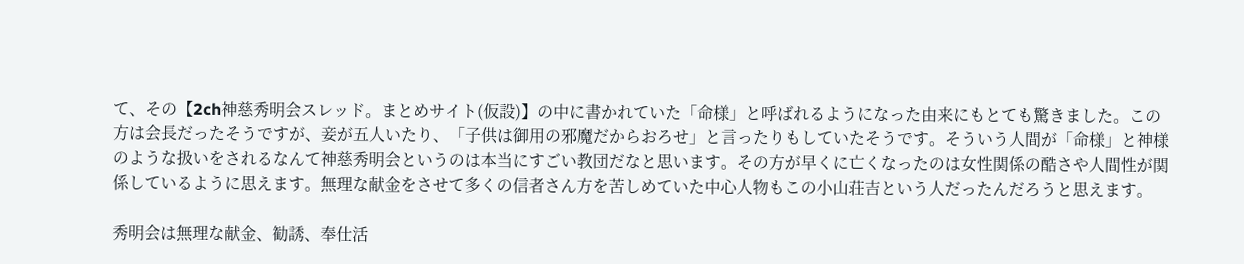て、その【2ch神慈秀明会スレッド。まとめサイト(仮設)】の中に書かれていた「命様」と呼ばれるようになった由来にもとても驚きました。この方は会長だったそうですが、妾が五人いたり、「子供は御用の邪魔だからおろせ」と言ったりもしていたそうです。そういう人間が「命様」と神様のような扱いをされるなんて神慈秀明会というのは本当にすごい教団だなと思います。その方が早くに亡くなったのは女性関係の酷さや人間性が関係しているように思えます。無理な献金をさせて多くの信者さん方を苦しめていた中心人物もこの小山荘吉という人だったんだろうと思えます。

秀明会は無理な献金、勧誘、奉仕活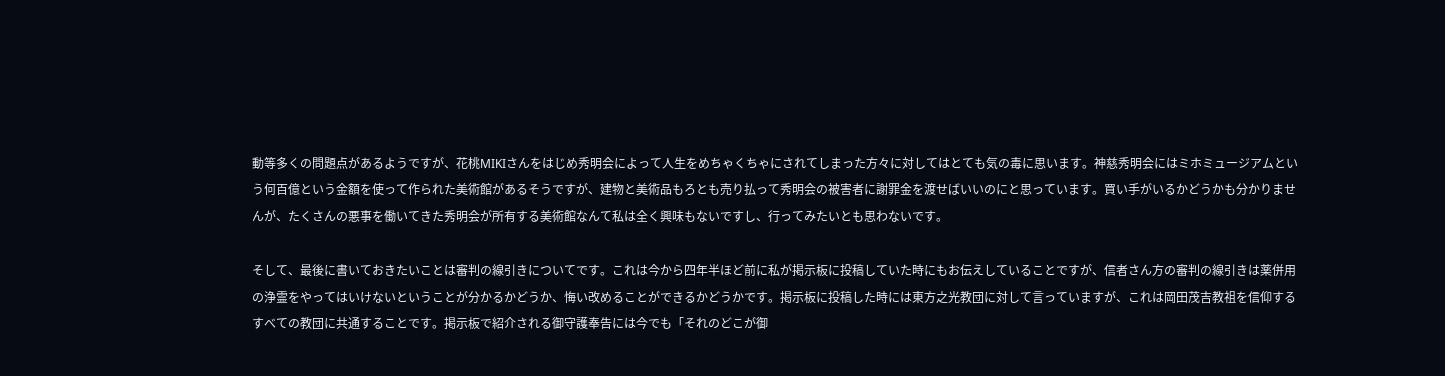動等多くの問題点があるようですが、花桃MIKIさんをはじめ秀明会によって人生をめちゃくちゃにされてしまった方々に対してはとても気の毒に思います。神慈秀明会にはミホミュージアムという何百億という金額を使って作られた美術館があるそうですが、建物と美術品もろとも売り払って秀明会の被害者に謝罪金を渡せばいいのにと思っています。買い手がいるかどうかも分かりませんが、たくさんの悪事を働いてきた秀明会が所有する美術館なんて私は全く興味もないですし、行ってみたいとも思わないです。

そして、最後に書いておきたいことは審判の線引きについてです。これは今から四年半ほど前に私が掲示板に投稿していた時にもお伝えしていることですが、信者さん方の審判の線引きは薬併用の浄霊をやってはいけないということが分かるかどうか、悔い改めることができるかどうかです。掲示板に投稿した時には東方之光教団に対して言っていますが、これは岡田茂吉教祖を信仰するすべての教団に共通することです。掲示板で紹介される御守護奉告には今でも「それのどこが御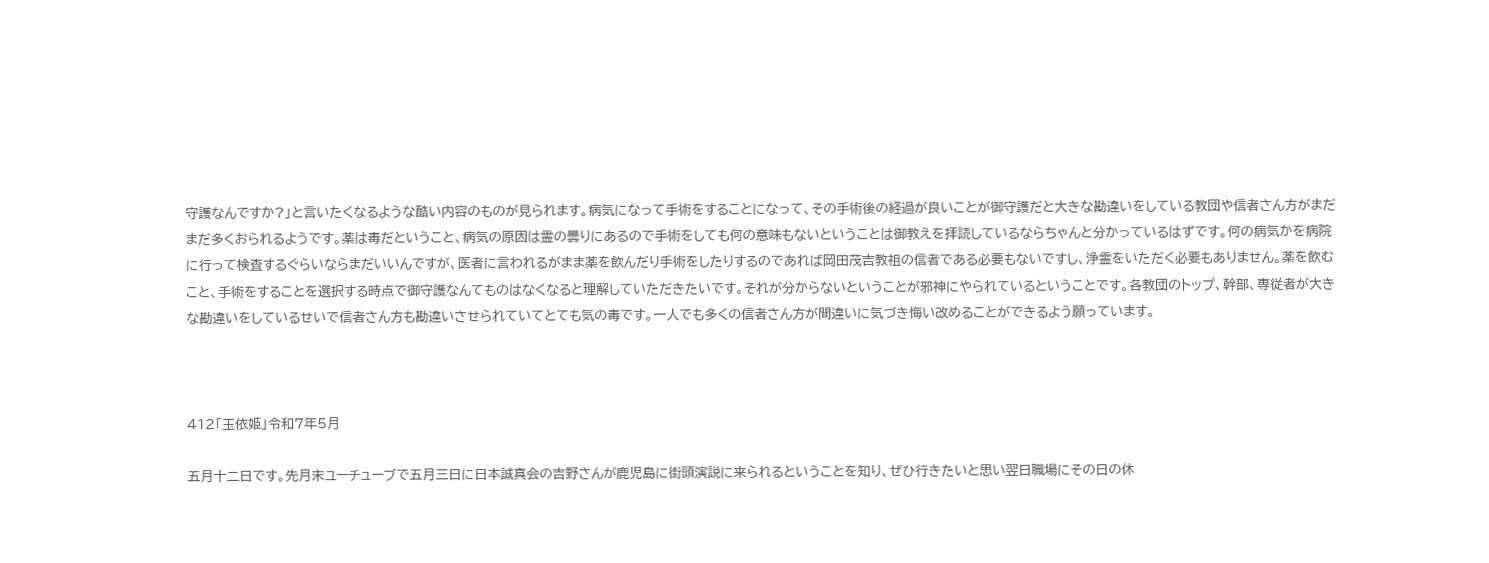守護なんですか?」と言いたくなるような酷い内容のものが見られます。病気になって手術をすることになって、その手術後の経過が良いことが御守護だと大きな勘違いをしている教団や信者さん方がまだまだ多くおられるようです。薬は毒だということ、病気の原因は霊の曇りにあるので手術をしても何の意味もないということは御教えを拝読しているならちゃんと分かっているはずです。何の病気かを病院に行って検査するぐらいならまだいいんですが、医者に言われるがまま薬を飲んだり手術をしたりするのであれば岡田茂吉教祖の信者である必要もないですし、浄霊をいただく必要もありません。薬を飲むこと、手術をすることを選択する時点で御守護なんてものはなくなると理解していただきたいです。それが分からないということが邪神にやられているということです。各教団のトップ、幹部、専従者が大きな勘違いをしているせいで信者さん方も勘違いさせられていてとても気の毒です。一人でも多くの信者さん方が間違いに気づき悔い改めることができるよう願っています。



412「玉依姫」令和7年5月

五月十二日です。先月末ユーチューブで五月三日に日本誠真会の吉野さんが鹿児島に街頭演説に来られるということを知り、ぜひ行きたいと思い翌日職場にその日の休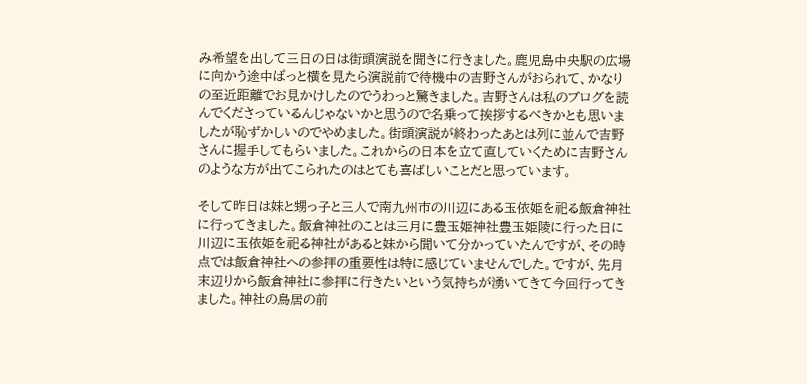み希望を出して三日の日は街頭演説を聞きに行きました。鹿児島中央駅の広場に向かう途中ぱっと横を見たら演説前で待機中の吉野さんがおられて、かなりの至近距離でお見かけしたのでうわっと驚きました。吉野さんは私のブログを読んでくださっているんじゃないかと思うので名乗って挨拶するべきかとも思いましたが恥ずかしいのでやめました。街頭演説が終わったあとは列に並んで吉野さんに握手してもらいました。これからの日本を立て直していくために吉野さんのような方が出てこられたのはとても喜ばしいことだと思っています。

そして昨日は妹と甥っ子と三人で南九州市の川辺にある玉依姫を祀る飯倉神社に行ってきました。飯倉神社のことは三月に豊玉姫神社豊玉姫陵に行った日に川辺に玉依姫を祀る神社があると妹から聞いて分かっていたんですが、その時点では飯倉神社への参拝の重要性は特に感じていませんでした。ですが、先月末辺りから飯倉神社に参拝に行きたいという気持ちが湧いてきて今回行ってきました。神社の鳥居の前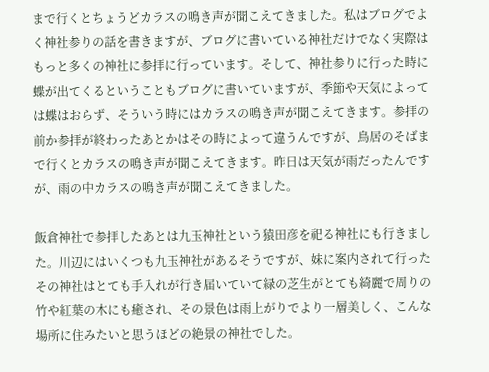まで行くとちょうどカラスの鳴き声が聞こえてきました。私はブログでよく神社参りの話を書きますが、ブログに書いている神社だけでなく実際はもっと多くの神社に参拝に行っています。そして、神社参りに行った時に蝶が出てくるということもブログに書いていますが、季節や天気によっては蝶はおらず、そういう時にはカラスの鳴き声が聞こえてきます。参拝の前か参拝が終わったあとかはその時によって違うんですが、鳥居のそばまで行くとカラスの鳴き声が聞こえてきます。昨日は天気が雨だったんですが、雨の中カラスの鳴き声が聞こえてきました。

飯倉神社で参拝したあとは九玉神社という猿田彦を祀る神社にも行きました。川辺にはいくつも九玉神社があるそうですが、妹に案内されて行ったその神社はとても手入れが行き届いていて緑の芝生がとても綺麗で周りの竹や紅葉の木にも癒され、その景色は雨上がりでより一層美しく、こんな場所に住みたいと思うほどの絶景の神社でした。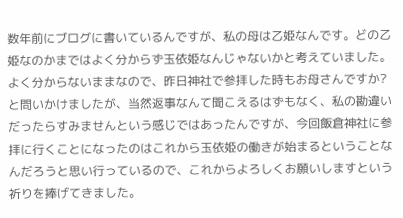数年前にブログに書いているんですが、私の母は乙姫なんです。どの乙姫なのかまではよく分からず玉依姫なんじゃないかと考えていました。よく分からないままなので、昨日神社で参拝した時もお母さんですか?と問いかけましたが、当然返事なんて聞こえるはずもなく、私の勘違いだったらすみませんという感じではあったんですが、今回飯倉神社に参拝に行くことになったのはこれから玉依姫の働きが始まるということなんだろうと思い行っているので、これからよろしくお願いしますという祈りを捧げてきました。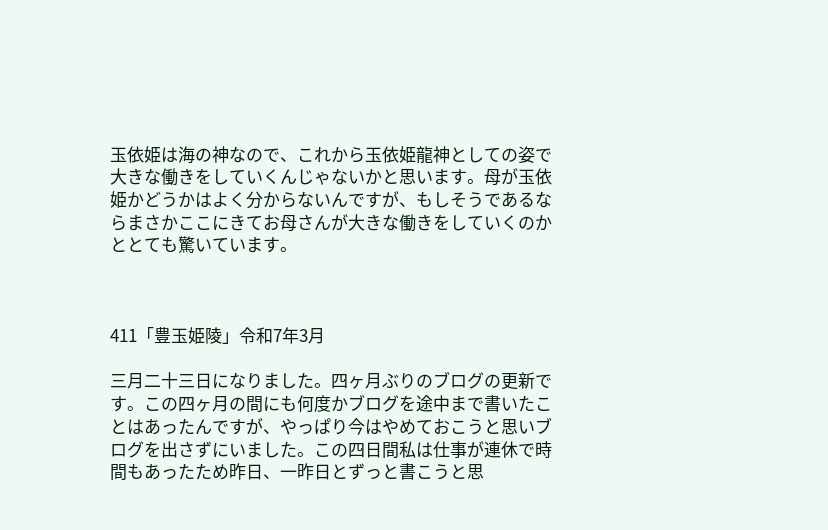玉依姫は海の神なので、これから玉依姫龍神としての姿で大きな働きをしていくんじゃないかと思います。母が玉依姫かどうかはよく分からないんですが、もしそうであるならまさかここにきてお母さんが大きな働きをしていくのかととても驚いています。



411「豊玉姫陵」令和7年3月

三月二十三日になりました。四ヶ月ぶりのブログの更新です。この四ヶ月の間にも何度かブログを途中まで書いたことはあったんですが、やっぱり今はやめておこうと思いブログを出さずにいました。この四日間私は仕事が連休で時間もあったため昨日、一昨日とずっと書こうと思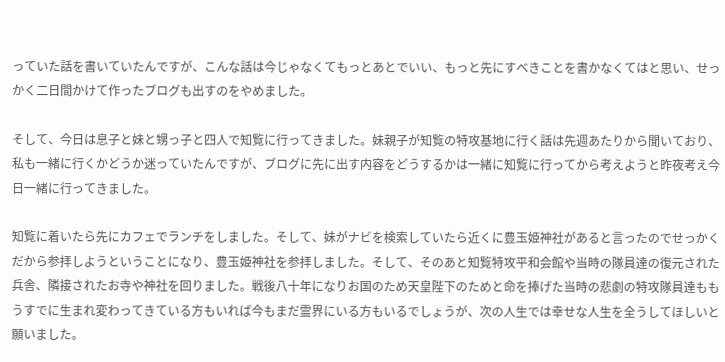っていた話を書いていたんですが、こんな話は今じゃなくてもっとあとでいい、もっと先にすべきことを書かなくてはと思い、せっかく二日間かけて作ったブログも出すのをやめました。

そして、今日は息子と妹と甥っ子と四人で知覧に行ってきました。妹親子が知覧の特攻基地に行く話は先週あたりから聞いており、私も一緒に行くかどうか迷っていたんですが、ブログに先に出す内容をどうするかは一緒に知覧に行ってから考えようと昨夜考え今日一緒に行ってきました。

知覧に着いたら先にカフェでランチをしました。そして、妹がナビを検索していたら近くに豊玉姫神社があると言ったのでせっかくだから参拝しようということになり、豊玉姫神社を参拝しました。そして、そのあと知覧特攻平和会館や当時の隊員達の復元された兵舎、隣接されたお寺や神社を回りました。戦後八十年になりお国のため天皇陛下のためと命を捧げた当時の悲劇の特攻隊員達ももうすでに生まれ変わってきている方もいれば今もまだ霊界にいる方もいるでしょうが、次の人生では幸せな人生を全うしてほしいと願いました。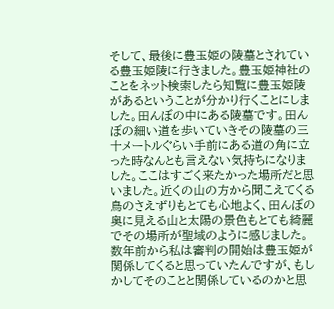そして、最後に豊玉姫の陵墓とされている豊玉姫陵に行きました。豊玉姫神社のことをネット検索したら知覧に豊玉姫陵があるということが分かり行くことにしました。田んぼの中にある陵墓です。田んぼの細い道を歩いていきその陵墓の三十メートルぐらい手前にある道の角に立った時なんとも言えない気持ちになりました。ここはすごく来たかった場所だと思いました。近くの山の方から聞こえてくる鳥のさえずりもとても心地よく、田んぼの奥に見える山と太陽の景色もとても綺麗でその場所が聖域のように感じました。数年前から私は審判の開始は豊玉姫が関係してくると思っていたんですが、もしかしてそのことと関係しているのかと思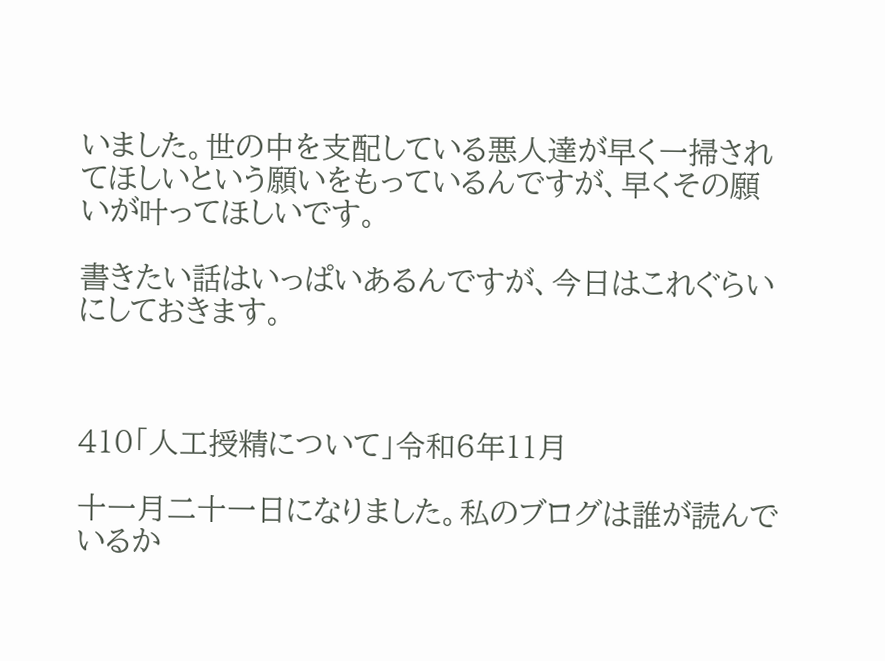いました。世の中を支配している悪人達が早く一掃されてほしいという願いをもっているんですが、早くその願いが叶ってほしいです。

書きたい話はいっぱいあるんですが、今日はこれぐらいにしておきます。



410「人工授精について」令和6年11月

十一月二十一日になりました。私のブログは誰が読んでいるか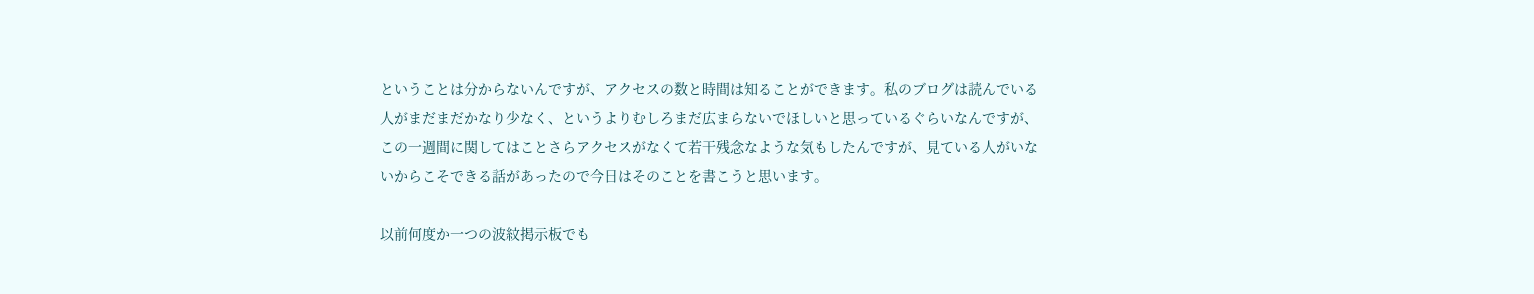ということは分からないんですが、アクセスの数と時間は知ることができます。私のブログは読んでいる人がまだまだかなり少なく、というよりむしろまだ広まらないでほしいと思っているぐらいなんですが、この一週間に関してはことさらアクセスがなくて若干残念なような気もしたんですが、見ている人がいないからこそできる話があったので今日はそのことを書こうと思います。

以前何度か一つの波紋掲示板でも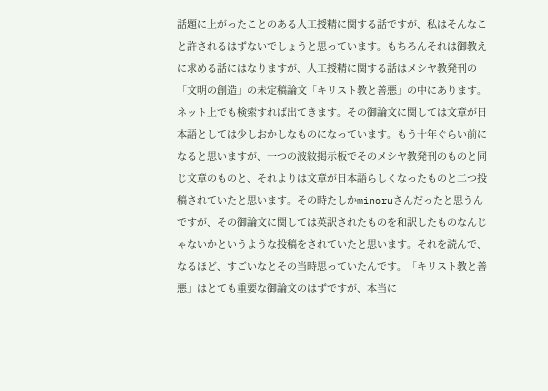話題に上がったことのある人工授精に関する話ですが、私はそんなこと許されるはずないでしょうと思っています。もちろんそれは御教えに求める話にはなりますが、人工授精に関する話はメシヤ教発刊の「文明の創造」の未定稿論文「キリスト教と善悪」の中にあります。ネット上でも検索すれば出てきます。その御論文に関しては文章が日本語としては少しおかしなものになっています。もう十年ぐらい前になると思いますが、一つの波紋掲示板でそのメシヤ教発刊のものと同じ文章のものと、それよりは文章が日本語らしくなったものと二つ投稿されていたと思います。その時たしかminoruさんだったと思うんですが、その御論文に関しては英訳されたものを和訳したものなんじゃないかというような投稿をされていたと思います。それを読んで、なるほど、すごいなとその当時思っていたんです。「キリスト教と善悪」はとても重要な御論文のはずですが、本当に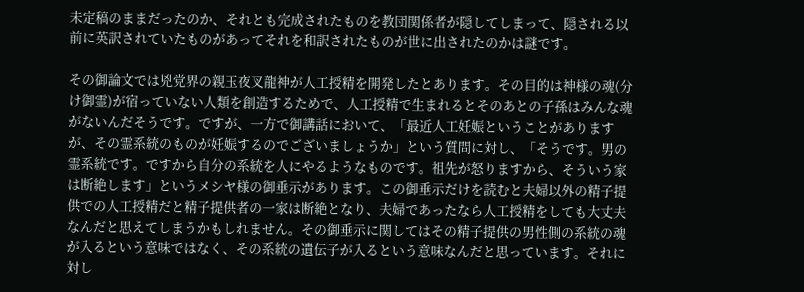未定稿のままだったのか、それとも完成されたものを教団関係者が隠してしまって、隠される以前に英訳されていたものがあってそれを和訳されたものが世に出されたのかは謎です。

その御論文では兇党界の親玉夜叉龍神が人工授精を開発したとあります。その目的は神様の魂(分け御霊)が宿っていない人類を創造するためで、人工授精で生まれるとそのあとの子孫はみんな魂がないんだそうです。ですが、一方で御講話において、「最近人工妊娠ということがありますが、その霊系統のものが妊娠するのでございましょうか」という質問に対し、「そうです。男の霊系統です。ですから自分の系統を人にやるようなものです。祖先が怒りますから、そういう家は断絶します」というメシヤ様の御垂示があります。この御垂示だけを読むと夫婦以外の精子提供での人工授精だと精子提供者の一家は断絶となり、夫婦であったなら人工授精をしても大丈夫なんだと思えてしまうかもしれません。その御垂示に関してはその精子提供の男性側の系統の魂が入るという意味ではなく、その系統の遺伝子が入るという意味なんだと思っています。それに対し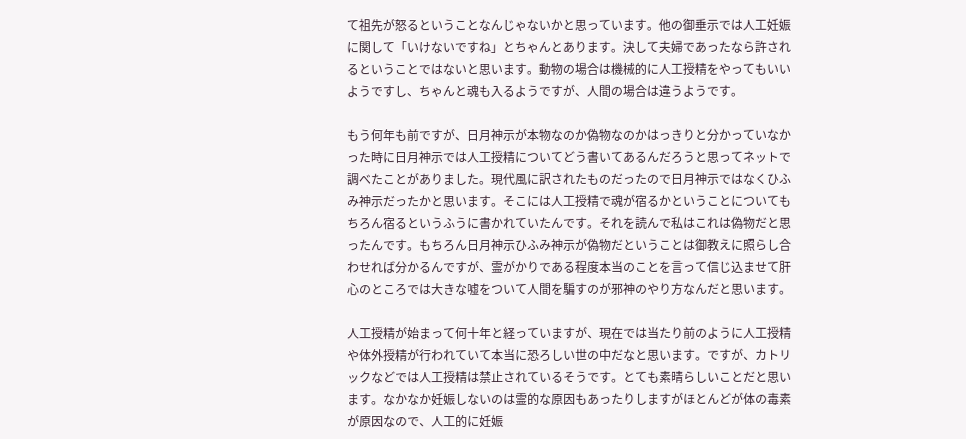て祖先が怒るということなんじゃないかと思っています。他の御垂示では人工妊娠に関して「いけないですね」とちゃんとあります。決して夫婦であったなら許されるということではないと思います。動物の場合は機械的に人工授精をやってもいいようですし、ちゃんと魂も入るようですが、人間の場合は違うようです。

もう何年も前ですが、日月神示が本物なのか偽物なのかはっきりと分かっていなかった時に日月神示では人工授精についてどう書いてあるんだろうと思ってネットで調べたことがありました。現代風に訳されたものだったので日月神示ではなくひふみ神示だったかと思います。そこには人工授精で魂が宿るかということについてもちろん宿るというふうに書かれていたんです。それを読んで私はこれは偽物だと思ったんです。もちろん日月神示ひふみ神示が偽物だということは御教えに照らし合わせれば分かるんですが、霊がかりである程度本当のことを言って信じ込ませて肝心のところでは大きな嘘をついて人間を騙すのが邪神のやり方なんだと思います。

人工授精が始まって何十年と経っていますが、現在では当たり前のように人工授精や体外授精が行われていて本当に恐ろしい世の中だなと思います。ですが、カトリックなどでは人工授精は禁止されているそうです。とても素晴らしいことだと思います。なかなか妊娠しないのは霊的な原因もあったりしますがほとんどが体の毒素が原因なので、人工的に妊娠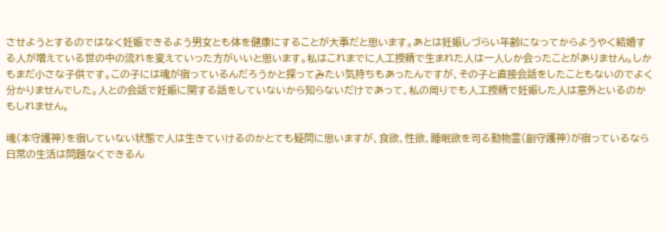させようとするのではなく妊娠できるよう男女とも体を健康にすることが大事だと思います。あとは妊娠しづらい年齢になってからようやく結婚する人が増えている世の中の流れを変えていった方がいいと思います。私はこれまでに人工授精で生まれた人は一人しか会ったことがありません。しかもまだ小さな子供です。この子には魂が宿っているんだろうかと探ってみたい気持ちもあったんですが、その子と直接会話をしたこともないのでよく分かりませんでした。人との会話で妊娠に関する話をしていないから知らないだけであって、私の周りでも人工授精で妊娠した人は意外といるのかもしれません。

魂(本守護神)を宿していない状態で人は生きていけるのかとても疑問に思いますが、食欲、性欲、睡眠欲を司る動物霊(副守護神)が宿っているなら日常の生活は問題なくできるん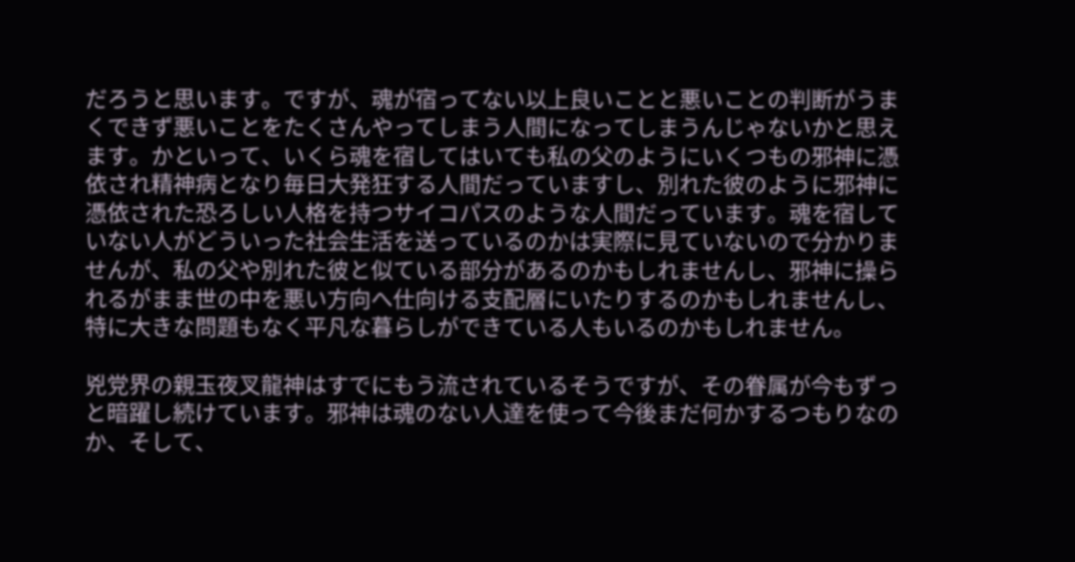だろうと思います。ですが、魂が宿ってない以上良いことと悪いことの判断がうまくできず悪いことをたくさんやってしまう人間になってしまうんじゃないかと思えます。かといって、いくら魂を宿してはいても私の父のようにいくつもの邪神に憑依され精神病となり毎日大発狂する人間だっていますし、別れた彼のように邪神に憑依された恐ろしい人格を持つサイコパスのような人間だっています。魂を宿していない人がどういった社会生活を送っているのかは実際に見ていないので分かりませんが、私の父や別れた彼と似ている部分があるのかもしれませんし、邪神に操られるがまま世の中を悪い方向へ仕向ける支配層にいたりするのかもしれませんし、特に大きな問題もなく平凡な暮らしができている人もいるのかもしれません。

兇党界の親玉夜叉龍神はすでにもう流されているそうですが、その眷属が今もずっと暗躍し続けています。邪神は魂のない人達を使って今後まだ何かするつもりなのか、そして、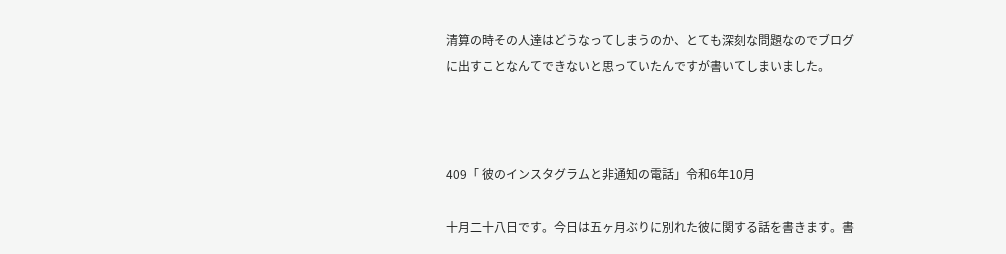清算の時その人達はどうなってしまうのか、とても深刻な問題なのでブログに出すことなんてできないと思っていたんですが書いてしまいました。



409「 彼のインスタグラムと非通知の電話」令和6年10月

十月二十八日です。今日は五ヶ月ぶりに別れた彼に関する話を書きます。書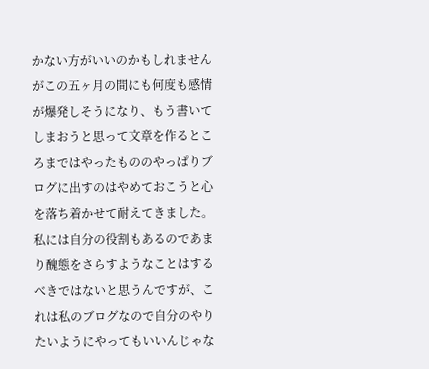かない方がいいのかもしれませんがこの五ヶ月の間にも何度も感情が爆発しそうになり、もう書いてしまおうと思って文章を作るところまではやったもののやっぱりブログに出すのはやめておこうと心を落ち着かせて耐えてきました。私には自分の役割もあるのであまり醜態をさらすようなことはするべきではないと思うんですが、これは私のブログなので自分のやりたいようにやってもいいんじゃな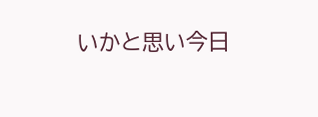いかと思い今日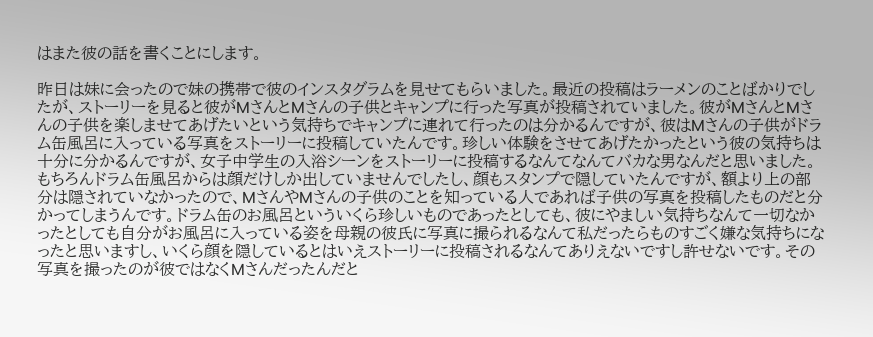はまた彼の話を書くことにします。

昨日は妹に会ったので妹の携帯で彼のインスタグラムを見せてもらいました。最近の投稿はラーメンのことばかりでしたが、ストーリーを見ると彼がMさんとMさんの子供とキャンプに行った写真が投稿されていました。彼がMさんとMさんの子供を楽しませてあげたいという気持ちでキャンプに連れて行ったのは分かるんですが、彼はMさんの子供がドラム缶風呂に入っている写真をストーリーに投稿していたんです。珍しい体験をさせてあげたかったという彼の気持ちは十分に分かるんですが、女子中学生の入浴シーンをストーリーに投稿するなんてなんてバカな男なんだと思いました。もちろんドラム缶風呂からは顔だけしか出していませんでしたし、顔もスタンプで隠していたんですが、額より上の部分は隠されていなかったので、MさんやMさんの子供のことを知っている人であれば子供の写真を投稿したものだと分かってしまうんです。ドラム缶のお風呂といういくら珍しいものであったとしても、彼にやましい気持ちなんて一切なかったとしても自分がお風呂に入っている姿を母親の彼氏に写真に撮られるなんて私だったらものすごく嫌な気持ちになったと思いますし、いくら顔を隠しているとはいえストーリーに投稿されるなんてありえないですし許せないです。その写真を撮ったのが彼ではなくMさんだったんだと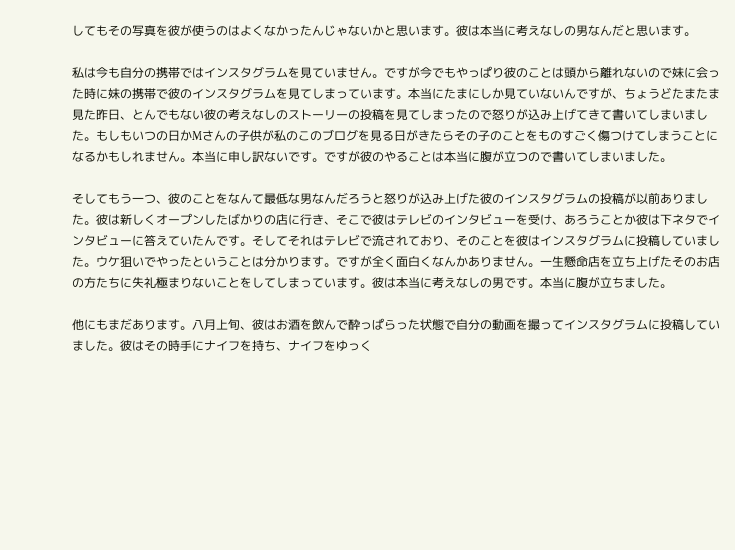してもその写真を彼が使うのはよくなかったんじゃないかと思います。彼は本当に考えなしの男なんだと思います。

私は今も自分の携帯ではインスタグラムを見ていません。ですが今でもやっぱり彼のことは頭から離れないので妹に会った時に妹の携帯で彼のインスタグラムを見てしまっています。本当にたまにしか見ていないんですが、ちょうどたまたま見た昨日、とんでもない彼の考えなしのストーリーの投稿を見てしまったので怒りが込み上げてきて書いてしまいました。もしもいつの日かMさんの子供が私のこのブログを見る日がきたらその子のことをものすごく傷つけてしまうことになるかもしれません。本当に申し訳ないです。ですが彼のやることは本当に腹が立つので書いてしまいました。

そしてもう一つ、彼のことをなんて最低な男なんだろうと怒りが込み上げた彼のインスタグラムの投稿が以前ありました。彼は新しくオープンしたばかりの店に行き、そこで彼はテレビのインタビューを受け、あろうことか彼は下ネタでインタビューに答えていたんです。そしてそれはテレビで流されており、そのことを彼はインスタグラムに投稿していました。ウケ狙いでやったということは分かります。ですが全く面白くなんかありません。一生懸命店を立ち上げたそのお店の方たちに失礼極まりないことをしてしまっています。彼は本当に考えなしの男です。本当に腹が立ちました。

他にもまだあります。八月上旬、彼はお酒を飲んで酔っぱらった状態で自分の動画を撮ってインスタグラムに投稿していました。彼はその時手にナイフを持ち、ナイフをゆっく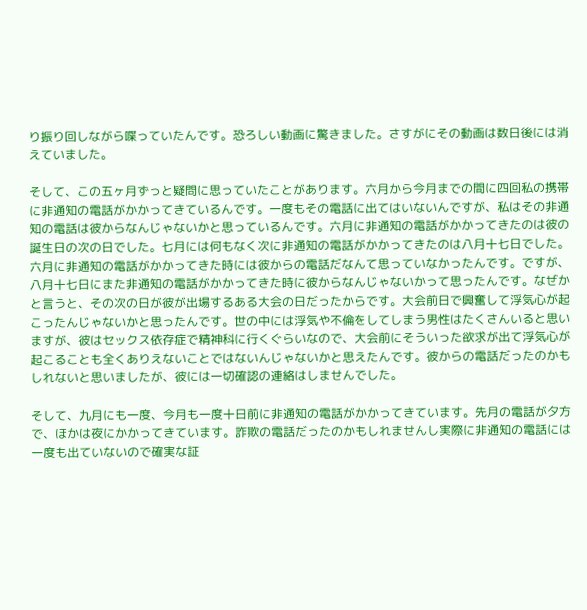り振り回しながら喋っていたんです。恐ろしい動画に驚きました。さすがにその動画は数日後には消えていました。

そして、この五ヶ月ずっと疑問に思っていたことがあります。六月から今月までの間に四回私の携帯に非通知の電話がかかってきているんです。一度もその電話に出てはいないんですが、私はその非通知の電話は彼からなんじゃないかと思っているんです。六月に非通知の電話がかかってきたのは彼の誕生日の次の日でした。七月には何もなく次に非通知の電話がかかってきたのは八月十七日でした。六月に非通知の電話がかかってきた時には彼からの電話だなんて思っていなかったんです。ですが、八月十七日にまた非通知の電話がかかってきた時に彼からなんじゃないかって思ったんです。なぜかと言うと、その次の日が彼が出場するある大会の日だったからです。大会前日で興奮して浮気心が起こったんじゃないかと思ったんです。世の中には浮気や不倫をしてしまう男性はたくさんいると思いますが、彼はセックス依存症で精神科に行くぐらいなので、大会前にそういった欲求が出て浮気心が起こることも全くありえないことではないんじゃないかと思えたんです。彼からの電話だったのかもしれないと思いましたが、彼には一切確認の連絡はしませんでした。

そして、九月にも一度、今月も一度十日前に非通知の電話がかかってきています。先月の電話が夕方で、ほかは夜にかかってきています。詐欺の電話だったのかもしれませんし実際に非通知の電話には一度も出ていないので確実な証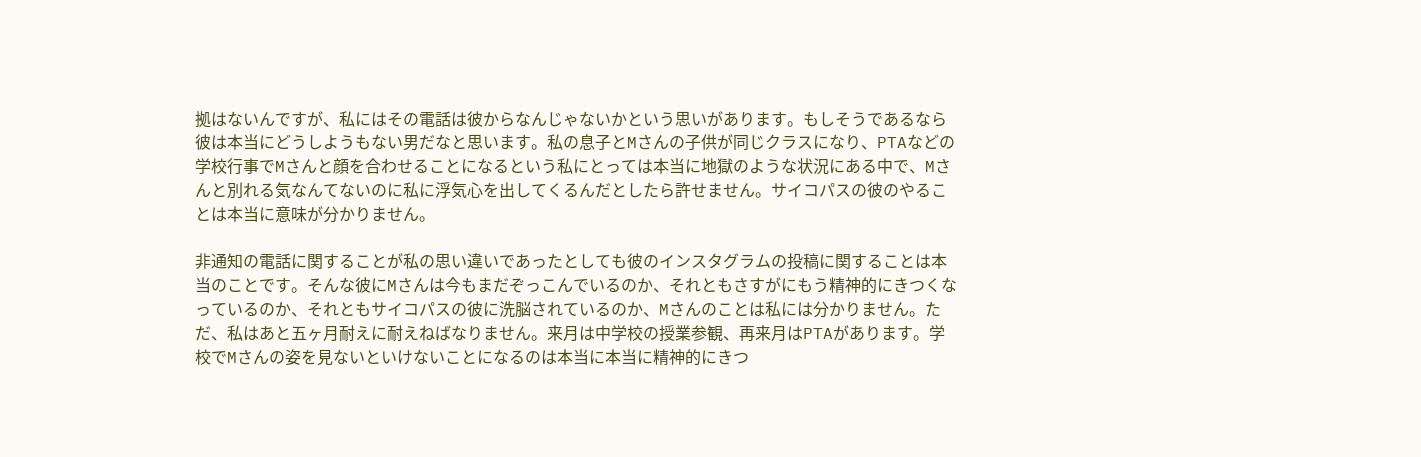拠はないんですが、私にはその電話は彼からなんじゃないかという思いがあります。もしそうであるなら彼は本当にどうしようもない男だなと思います。私の息子とMさんの子供が同じクラスになり、PTAなどの学校行事でMさんと顔を合わせることになるという私にとっては本当に地獄のような状況にある中で、Mさんと別れる気なんてないのに私に浮気心を出してくるんだとしたら許せません。サイコパスの彼のやることは本当に意味が分かりません。

非通知の電話に関することが私の思い違いであったとしても彼のインスタグラムの投稿に関することは本当のことです。そんな彼にMさんは今もまだぞっこんでいるのか、それともさすがにもう精神的にきつくなっているのか、それともサイコパスの彼に洗脳されているのか、Mさんのことは私には分かりません。ただ、私はあと五ヶ月耐えに耐えねばなりません。来月は中学校の授業参観、再来月はPTAがあります。学校でMさんの姿を見ないといけないことになるのは本当に本当に精神的にきつ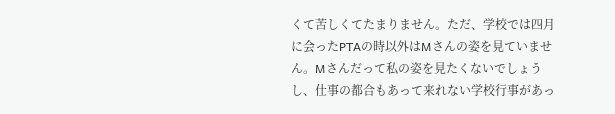くて苦しくてたまりません。ただ、学校では四月に会ったPTAの時以外はMさんの姿を見ていません。Mさんだって私の姿を見たくないでしょうし、仕事の都合もあって来れない学校行事があっ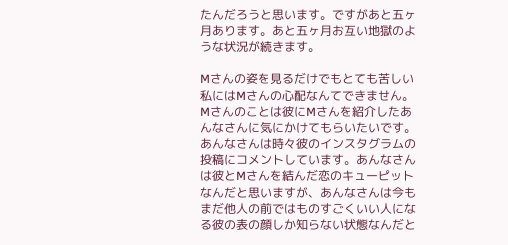たんだろうと思います。ですがあと五ヶ月あります。あと五ヶ月お互い地獄のような状況が続きます。

Mさんの姿を見るだけでもとても苦しい私にはMさんの心配なんてできません。Mさんのことは彼にMさんを紹介したあんなさんに気にかけてもらいたいです。あんなさんは時々彼のインスタグラムの投稿にコメントしています。あんなさんは彼とMさんを結んだ恋のキューピットなんだと思いますが、あんなさんは今もまだ他人の前ではものすごくいい人になる彼の表の顔しか知らない状態なんだと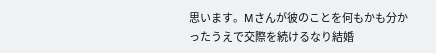思います。Mさんが彼のことを何もかも分かったうえで交際を続けるなり結婚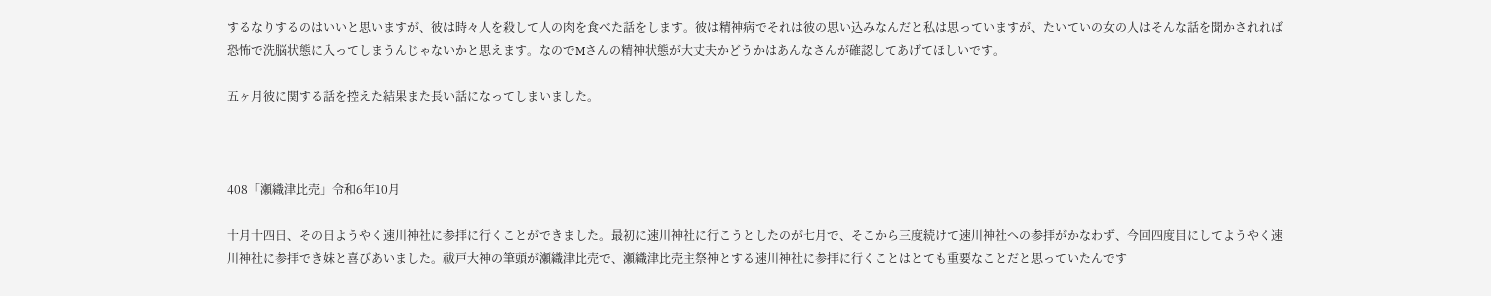するなりするのはいいと思いますが、彼は時々人を殺して人の肉を食べた話をします。彼は精神病でそれは彼の思い込みなんだと私は思っていますが、たいていの女の人はそんな話を聞かされれば恐怖で洗脳状態に入ってしまうんじゃないかと思えます。なのでMさんの精神状態が大丈夫かどうかはあんなさんが確認してあげてほしいです。

五ヶ月彼に関する話を控えた結果また長い話になってしまいました。



408「瀬織津比売」令和6年10月

十月十四日、その日ようやく速川神社に参拝に行くことができました。最初に速川神社に行こうとしたのが七月で、そこから三度続けて速川神社への参拝がかなわず、今回四度目にしてようやく速川神社に参拝でき妹と喜びあいました。祓戸大神の筆頭が瀬織津比売で、瀬織津比売主祭神とする速川神社に参拝に行くことはとても重要なことだと思っていたんです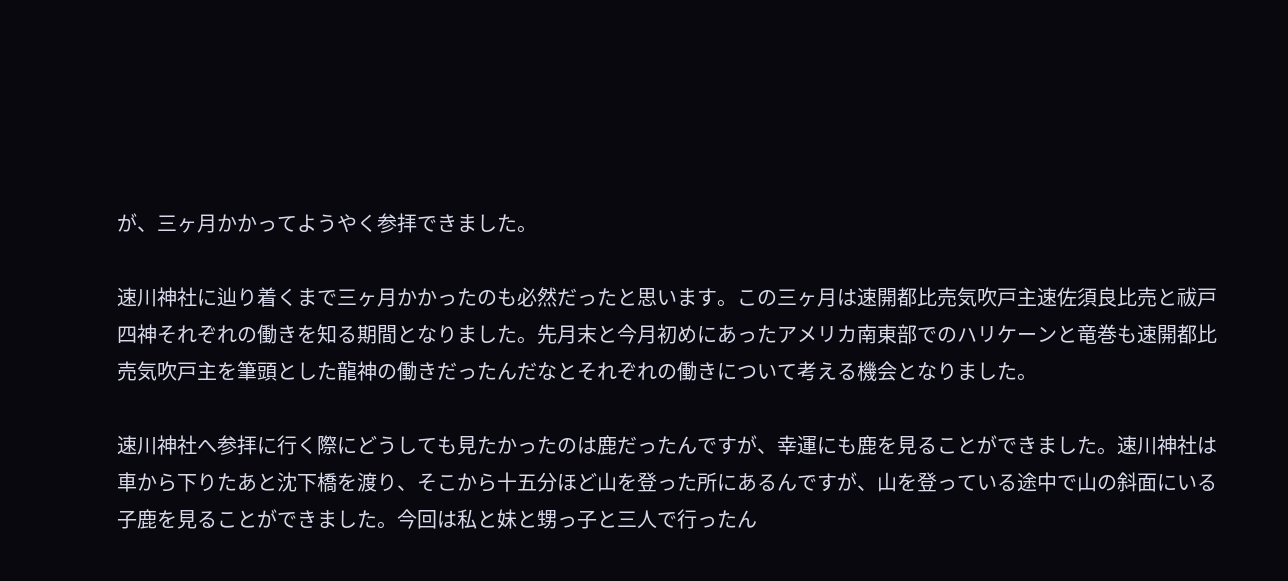が、三ヶ月かかってようやく参拝できました。

速川神社に辿り着くまで三ヶ月かかったのも必然だったと思います。この三ヶ月は速開都比売気吹戸主速佐須良比売と祓戸四神それぞれの働きを知る期間となりました。先月末と今月初めにあったアメリカ南東部でのハリケーンと竜巻も速開都比売気吹戸主を筆頭とした龍神の働きだったんだなとそれぞれの働きについて考える機会となりました。

速川神社へ参拝に行く際にどうしても見たかったのは鹿だったんですが、幸運にも鹿を見ることができました。速川神社は車から下りたあと沈下橋を渡り、そこから十五分ほど山を登った所にあるんですが、山を登っている途中で山の斜面にいる子鹿を見ることができました。今回は私と妹と甥っ子と三人で行ったん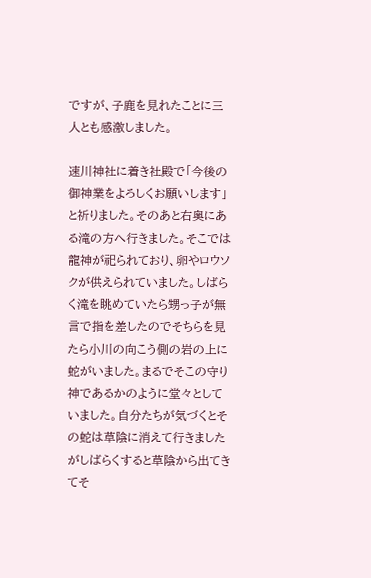ですが、子鹿を見れたことに三人とも感激しました。

速川神社に着き社殿で「今後の御神業をよろしくお願いします」と祈りました。そのあと右奥にある滝の方へ行きました。そこでは龍神が祀られており、卵やロウソクが供えられていました。しばらく滝を眺めていたら甥っ子が無言で指を差したのでそちらを見たら小川の向こう側の岩の上に蛇がいました。まるでそこの守り神であるかのように堂々としていました。自分たちが気づくとその蛇は草陰に消えて行きましたがしばらくすると草陰から出てきてそ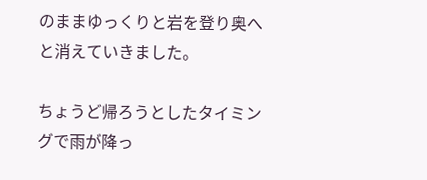のままゆっくりと岩を登り奥へと消えていきました。

ちょうど帰ろうとしたタイミングで雨が降っ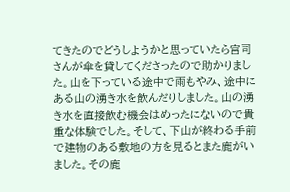てきたのでどうしようかと思っていたら宮司さんが傘を貸してくださったので助かりました。山を下っている途中で雨もやみ、途中にある山の湧き水を飲んだりしました。山の湧き水を直接飲む機会はめったにないので貴重な体験でした。そして、下山が終わる手前で建物のある敷地の方を見るとまた鹿がいました。その鹿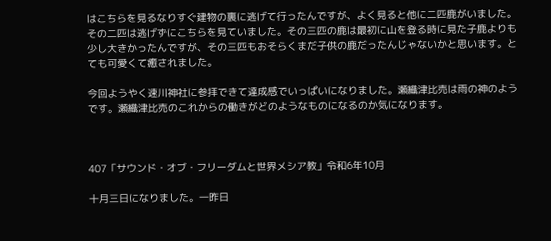はこちらを見るなりすぐ建物の裏に逃げて行ったんですが、よく見ると他に二匹鹿がいました。その二匹は逃げずにこちらを見ていました。その三匹の鹿は最初に山を登る時に見た子鹿よりも少し大きかったんですが、その三匹もおそらくまだ子供の鹿だったんじゃないかと思います。とても可愛くて癒されました。

今回ようやく速川神社に参拝できて達成感でいっぱいになりました。瀬織津比売は雨の神のようです。瀬織津比売のこれからの働きがどのようなものになるのか気になります。



407「サウンド・オブ・フリーダムと世界メシア教」令和6年10月

十月三日になりました。一昨日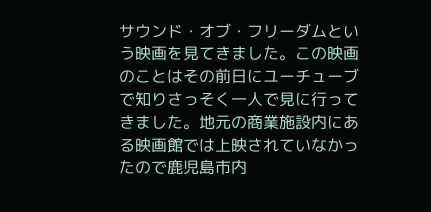サウンド・オブ・フリーダムという映画を見てきました。この映画のことはその前日にユーチューブで知りさっそく一人で見に行ってきました。地元の商業施設内にある映画館では上映されていなかったので鹿児島市内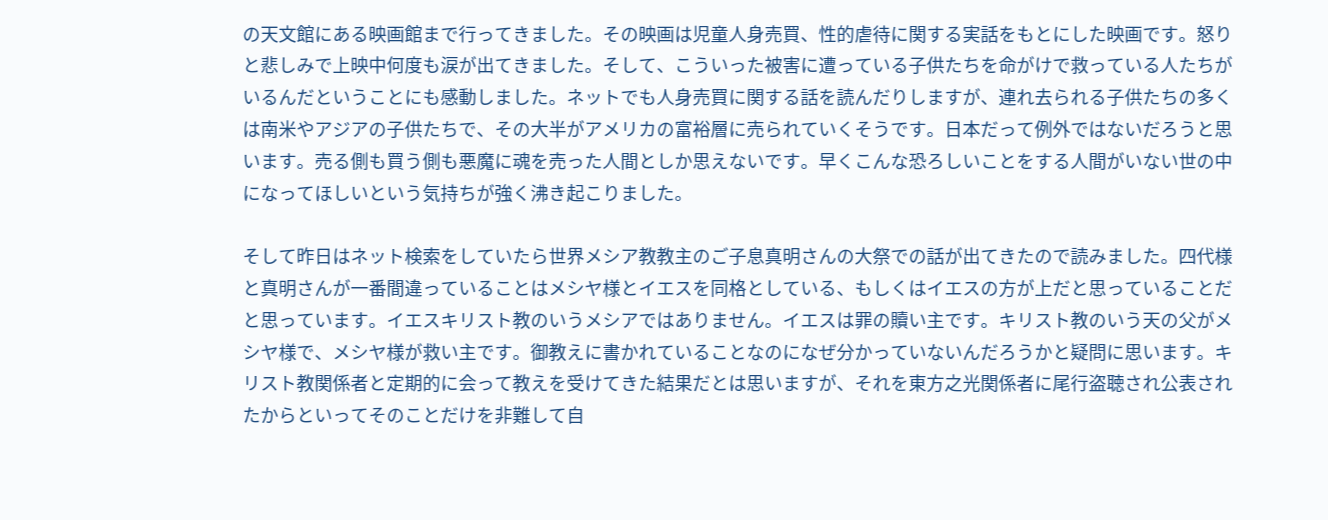の天文館にある映画館まで行ってきました。その映画は児童人身売買、性的虐待に関する実話をもとにした映画です。怒りと悲しみで上映中何度も涙が出てきました。そして、こういった被害に遭っている子供たちを命がけで救っている人たちがいるんだということにも感動しました。ネットでも人身売買に関する話を読んだりしますが、連れ去られる子供たちの多くは南米やアジアの子供たちで、その大半がアメリカの富裕層に売られていくそうです。日本だって例外ではないだろうと思います。売る側も買う側も悪魔に魂を売った人間としか思えないです。早くこんな恐ろしいことをする人間がいない世の中になってほしいという気持ちが強く沸き起こりました。

そして昨日はネット検索をしていたら世界メシア教教主のご子息真明さんの大祭での話が出てきたので読みました。四代様と真明さんが一番間違っていることはメシヤ様とイエスを同格としている、もしくはイエスの方が上だと思っていることだと思っています。イエスキリスト教のいうメシアではありません。イエスは罪の贖い主です。キリスト教のいう天の父がメシヤ様で、メシヤ様が救い主です。御教えに書かれていることなのになぜ分かっていないんだろうかと疑問に思います。キリスト教関係者と定期的に会って教えを受けてきた結果だとは思いますが、それを東方之光関係者に尾行盗聴され公表されたからといってそのことだけを非難して自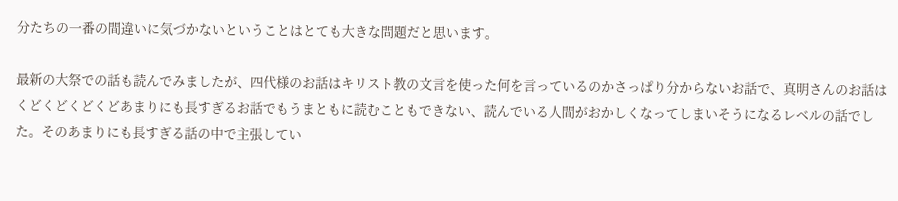分たちの一番の間違いに気づかないということはとても大きな問題だと思います。

最新の大祭での話も読んでみましたが、四代様のお話はキリスト教の文言を使った何を言っているのかさっぱり分からないお話で、真明さんのお話はくどくどくどくどあまりにも長すぎるお話でもうまともに読むこともできない、読んでいる人間がおかしくなってしまいそうになるレベルの話でした。そのあまりにも長すぎる話の中で主張してい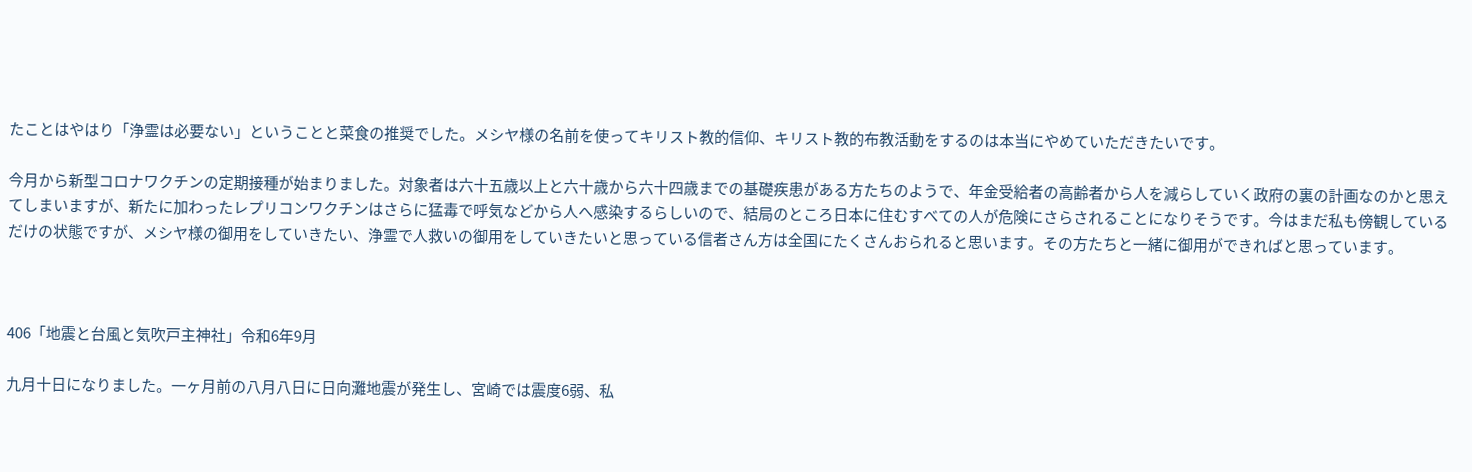たことはやはり「浄霊は必要ない」ということと菜食の推奨でした。メシヤ様の名前を使ってキリスト教的信仰、キリスト教的布教活動をするのは本当にやめていただきたいです。

今月から新型コロナワクチンの定期接種が始まりました。対象者は六十五歳以上と六十歳から六十四歳までの基礎疾患がある方たちのようで、年金受給者の高齢者から人を減らしていく政府の裏の計画なのかと思えてしまいますが、新たに加わったレプリコンワクチンはさらに猛毒で呼気などから人へ感染するらしいので、結局のところ日本に住むすべての人が危険にさらされることになりそうです。今はまだ私も傍観しているだけの状態ですが、メシヤ様の御用をしていきたい、浄霊で人救いの御用をしていきたいと思っている信者さん方は全国にたくさんおられると思います。その方たちと一緒に御用ができればと思っています。



406「地震と台風と気吹戸主神社」令和6年9月

九月十日になりました。一ヶ月前の八月八日に日向灘地震が発生し、宮崎では震度6弱、私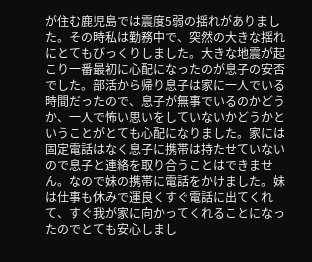が住む鹿児島では震度5弱の揺れがありました。その時私は勤務中で、突然の大きな揺れにとてもびっくりしました。大きな地震が起こり一番最初に心配になったのが息子の安否でした。部活から帰り息子は家に一人でいる時間だったので、息子が無事でいるのかどうか、一人で怖い思いをしていないかどうかということがとても心配になりました。家には固定電話はなく息子に携帯は持たせていないので息子と連絡を取り合うことはできません。なので妹の携帯に電話をかけました。妹は仕事も休みで運良くすぐ電話に出てくれて、すぐ我が家に向かってくれることになったのでとても安心しまし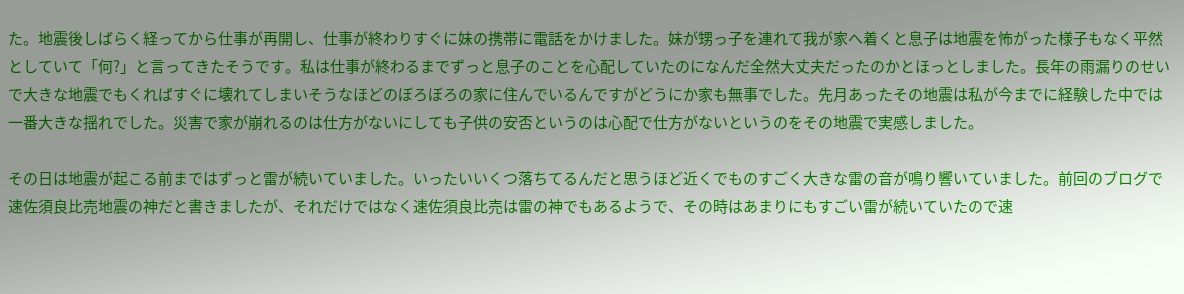た。地震後しばらく経ってから仕事が再開し、仕事が終わりすぐに妹の携帯に電話をかけました。妹が甥っ子を連れて我が家へ着くと息子は地震を怖がった様子もなく平然としていて「何?」と言ってきたそうです。私は仕事が終わるまでずっと息子のことを心配していたのになんだ全然大丈夫だったのかとほっとしました。長年の雨漏りのせいで大きな地震でもくればすぐに壊れてしまいそうなほどのぼろぼろの家に住んでいるんですがどうにか家も無事でした。先月あったその地震は私が今までに経験した中では一番大きな揺れでした。災害で家が崩れるのは仕方がないにしても子供の安否というのは心配で仕方がないというのをその地震で実感しました。

その日は地震が起こる前まではずっと雷が続いていました。いったいいくつ落ちてるんだと思うほど近くでものすごく大きな雷の音が鳴り響いていました。前回のブログで速佐須良比売地震の神だと書きましたが、それだけではなく速佐須良比売は雷の神でもあるようで、その時はあまりにもすごい雷が続いていたので速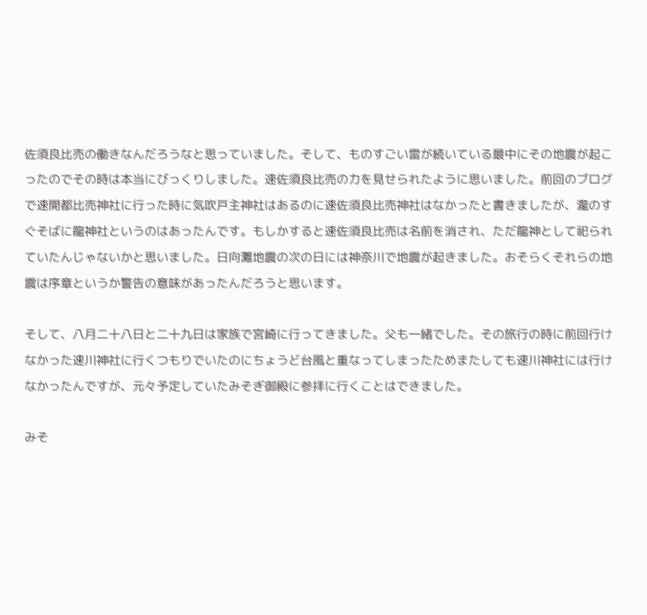佐須良比売の働きなんだろうなと思っていました。そして、ものすごい雷が続いている最中にその地震が起こったのでその時は本当にびっくりしました。速佐須良比売の力を見せられたように思いました。前回のブログで速開都比売神社に行った時に気吹戸主神社はあるのに速佐須良比売神社はなかったと書きましたが、瀧のすぐそばに龍神社というのはあったんです。もしかすると速佐須良比売は名前を消され、ただ龍神として祀られていたんじゃないかと思いました。日向灘地震の次の日には神奈川で地震が起きました。おそらくそれらの地震は序章というか警告の意味があったんだろうと思います。

そして、八月二十八日と二十九日は家族で宮崎に行ってきました。父も一緒でした。その旅行の時に前回行けなかった速川神社に行くつもりでいたのにちょうど台風と重なってしまったためまたしても速川神社には行けなかったんですが、元々予定していたみそぎ御殿に参拝に行くことはできました。

みそ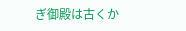ぎ御殿は古くか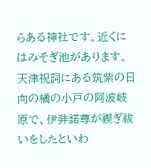らある神社です。近くにはみそぎ池があります。天津祝詞にある筑紫の日向の橘の小戸の阿波岐原で、伊弉諾尊が禊ぎ祓いをしたといわ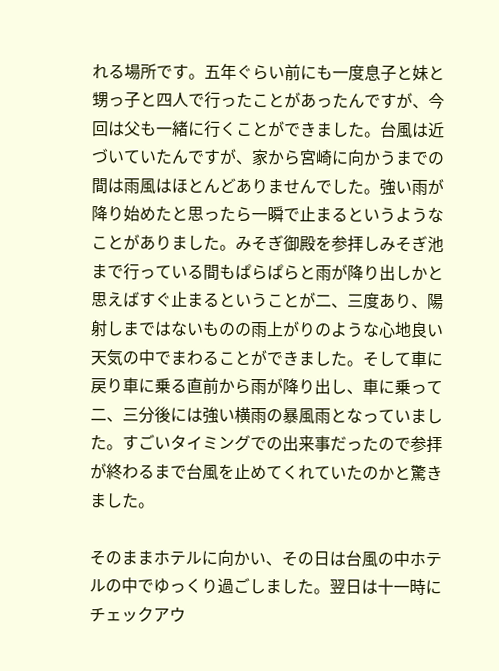れる場所です。五年ぐらい前にも一度息子と妹と甥っ子と四人で行ったことがあったんですが、今回は父も一緒に行くことができました。台風は近づいていたんですが、家から宮崎に向かうまでの間は雨風はほとんどありませんでした。強い雨が降り始めたと思ったら一瞬で止まるというようなことがありました。みそぎ御殿を参拝しみそぎ池まで行っている間もぱらぱらと雨が降り出しかと思えばすぐ止まるということが二、三度あり、陽射しまではないものの雨上がりのような心地良い天気の中でまわることができました。そして車に戻り車に乗る直前から雨が降り出し、車に乗って二、三分後には強い横雨の暴風雨となっていました。すごいタイミングでの出来事だったので参拝が終わるまで台風を止めてくれていたのかと驚きました。

そのままホテルに向かい、その日は台風の中ホテルの中でゆっくり過ごしました。翌日は十一時にチェックアウ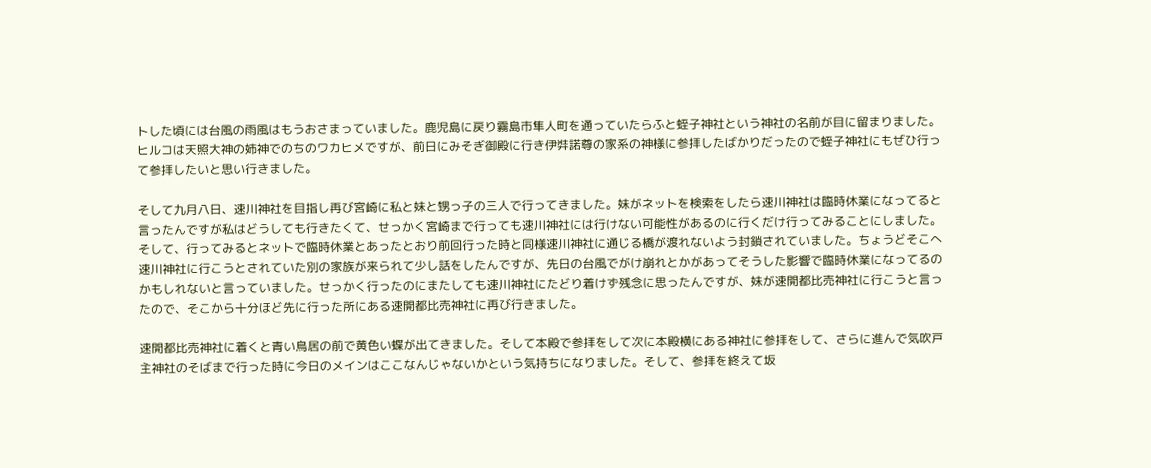トした頃には台風の雨風はもうおさまっていました。鹿児島に戻り霧島市隼人町を通っていたらふと蛭子神社という神社の名前が目に留まりました。ヒルコは天照大神の姉神でのちのワカヒメですが、前日にみそぎ御殿に行き伊弉諾尊の家系の神様に参拝したばかりだったので蛭子神社にもぜひ行って参拝したいと思い行きました。

そして九月八日、速川神社を目指し再び宮崎に私と妹と甥っ子の三人で行ってきました。妹がネットを検索をしたら速川神社は臨時休業になってると言ったんですが私はどうしても行きたくて、せっかく宮崎まで行っても速川神社には行けない可能性があるのに行くだけ行ってみることにしました。そして、行ってみるとネットで臨時休業とあったとおり前回行った時と同様速川神社に通じる橋が渡れないよう封鎖されていました。ちょうどそこへ速川神社に行こうとされていた別の家族が来られて少し話をしたんですが、先日の台風でがけ崩れとかがあってそうした影響で臨時休業になってるのかもしれないと言っていました。せっかく行ったのにまたしても速川神社にたどり着けず残念に思ったんですが、妹が速開都比売神社に行こうと言ったので、そこから十分ほど先に行った所にある速開都比売神社に再び行きました。

速開都比売神社に着くと青い鳥居の前で黄色い蝶が出てきました。そして本殿で参拝をして次に本殿横にある神社に参拝をして、さらに進んで気吹戸主神社のそばまで行った時に今日のメインはここなんじゃないかという気持ちになりました。そして、参拝を終えて坂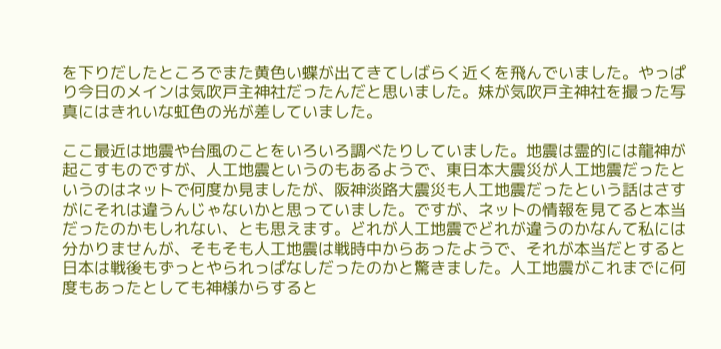を下りだしたところでまた黄色い蝶が出てきてしばらく近くを飛んでいました。やっぱり今日のメインは気吹戸主神社だったんだと思いました。妹が気吹戸主神社を撮った写真にはきれいな虹色の光が差していました。

ここ最近は地震や台風のことをいろいろ調べたりしていました。地震は霊的には龍神が起こすものですが、人工地震というのもあるようで、東日本大震災が人工地震だったというのはネットで何度か見ましたが、阪神淡路大震災も人工地震だったという話はさすがにそれは違うんじゃないかと思っていました。ですが、ネットの情報を見てると本当だったのかもしれない、とも思えます。どれが人工地震でどれが違うのかなんて私には分かりませんが、そもそも人工地震は戦時中からあったようで、それが本当だとすると日本は戦後もずっとやられっぱなしだったのかと驚きました。人工地震がこれまでに何度もあったとしても神様からすると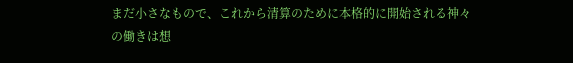まだ小さなもので、これから清算のために本格的に開始される神々の働きは想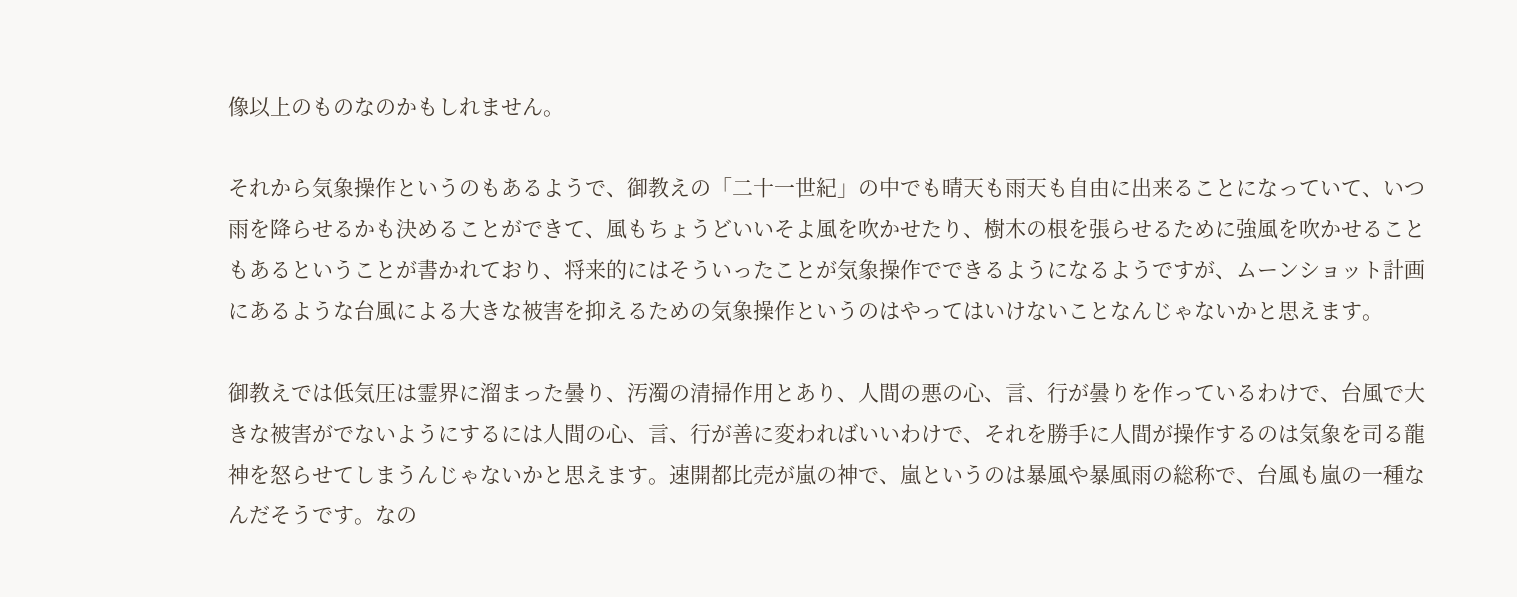像以上のものなのかもしれません。

それから気象操作というのもあるようで、御教えの「二十一世紀」の中でも晴天も雨天も自由に出来ることになっていて、いつ雨を降らせるかも決めることができて、風もちょうどいいそよ風を吹かせたり、樹木の根を張らせるために強風を吹かせることもあるということが書かれており、将来的にはそういったことが気象操作でできるようになるようですが、ムーンショット計画にあるような台風による大きな被害を抑えるための気象操作というのはやってはいけないことなんじゃないかと思えます。

御教えでは低気圧は霊界に溜まった曇り、汚濁の清掃作用とあり、人間の悪の心、言、行が曇りを作っているわけで、台風で大きな被害がでないようにするには人間の心、言、行が善に変わればいいわけで、それを勝手に人間が操作するのは気象を司る龍神を怒らせてしまうんじゃないかと思えます。速開都比売が嵐の神で、嵐というのは暴風や暴風雨の総称で、台風も嵐の一種なんだそうです。なの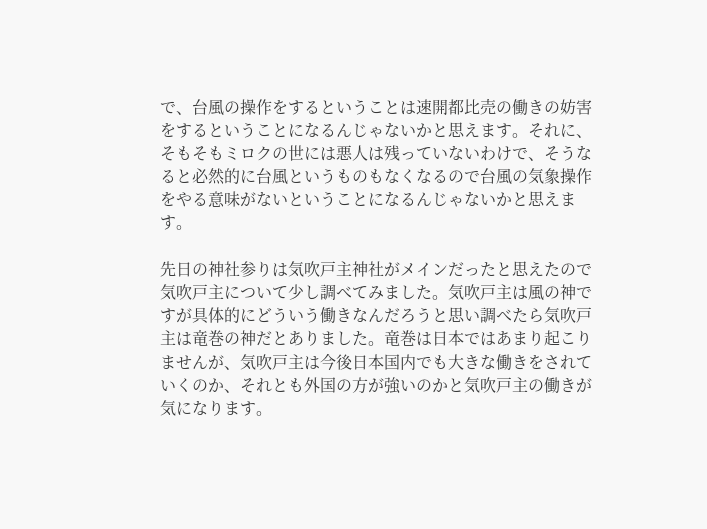で、台風の操作をするということは速開都比売の働きの妨害をするということになるんじゃないかと思えます。それに、そもそもミロクの世には悪人は残っていないわけで、そうなると必然的に台風というものもなくなるので台風の気象操作をやる意味がないということになるんじゃないかと思えます。

先日の神社参りは気吹戸主神社がメインだったと思えたので気吹戸主について少し調べてみました。気吹戸主は風の神ですが具体的にどういう働きなんだろうと思い調べたら気吹戸主は竜巻の神だとありました。竜巻は日本ではあまり起こりませんが、気吹戸主は今後日本国内でも大きな働きをされていくのか、それとも外国の方が強いのかと気吹戸主の働きが気になります。